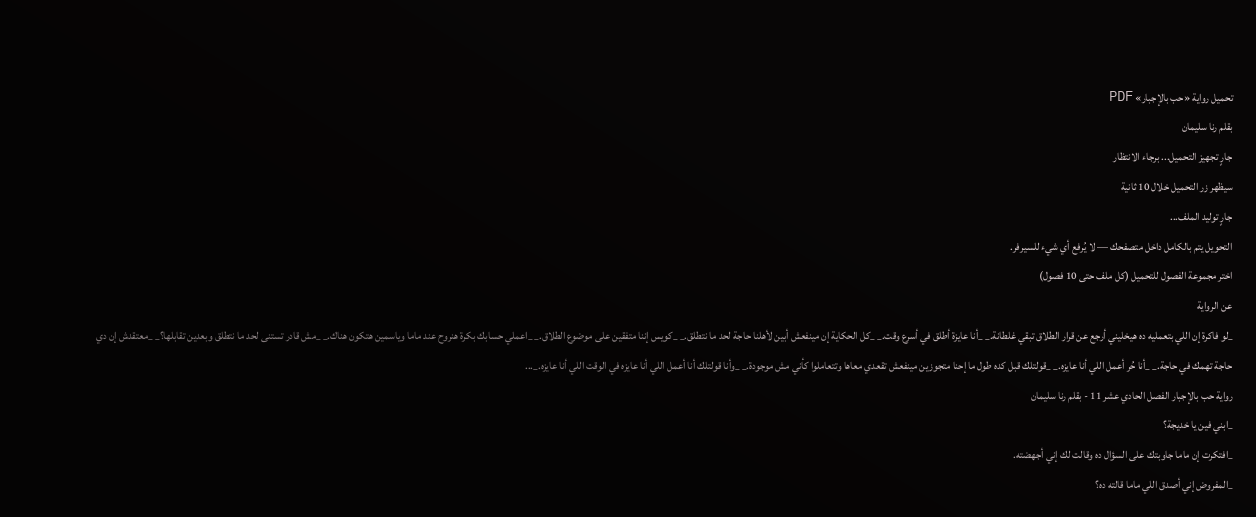تحميل رواية «حب بالإجبار» PDF
بقلم رنا سليمان
جارٍ تجهيز التحميل... برجاء الانتظار
سيظهر زر التحميل خلال 10 ثانية
جارٍ توليد الملف...
التحويل يتم بالكامل داخل متصفحك — لا يُرفع أي شيء للسيرفر.
اختر مجموعة الفصول للتحميل (كل ملف حتى 10 فصول)
عن الرواية
_لو فاكرة إن اللي بتعمليه ده هيخليني أرجع عن قرار الطلاق تبقي غلطانة._ _أنا عايزة أطلق في أسرع وقت._ _كل الحكاية إن مينفعش أبين لأهلنا حاجة لحد ما نتطلق._ _كويس إننا متفقين على موضوع الطلاق._ _اعملي حسابك بكرة هنروح عند ماما وياسمين هتكون هناك._ _مش قادر تستنى لحد ما نتطلق وبعدين تقابلها؟_ _معتقدش إن دي حاجة تهمك في حاجة._ _أنا حُر أعمل اللي أنا عايزه._ _قولتلك قبل كده طول ما إحنا متجوزين مينفعش تقعدي معاها وتتعاملوا كأني مش موجودة._ _وأنا قولتلك أنا أعمل اللي أنا عايزه في الوقت اللي أنا عايزه._...
رواية حب بالإجبار الفصل الحادي عشر 11 - بقلم رنا سليمان
_ابني فين يا خديجة؟
_افتكرت إن ماما جاوبتك على السؤال ده وقالت لك إني أجهضته.
_المفروض إني أصدق اللي ماما قالته ده؟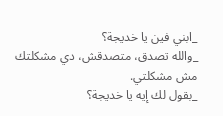_ابني فين يا خديجة؟
_والله تصدق، متصدقش، دي مشكلتك مش مشكلتي.
_بقول لك إيه يا خديجة؟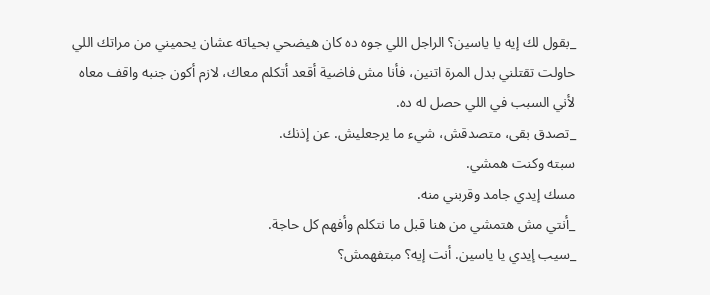_بقول لك إيه يا ياسين؟ الراجل اللي جوه ده كان هيضحي بحياته عشان يحميني من مراتك اللي حاولت تقتلني بدل المرة اتنين، فأنا مش فاضية أقعد أتكلم معاك، لازم أكون جنبه واقف معاه لأني السبب في اللي حصل له ده.
_تصدق بقى، متصدقش، شيء ما يرجعليش. عن إذنك.
سبته وكنت همشي.
مسك إيدي جامد وقربني منه.
_أنتي مش هتمشي من هنا قبل ما نتكلم وأفهم كل حاجة.
_سيب إيدي يا ياسين. أنت إيه؟ مبتفهمش؟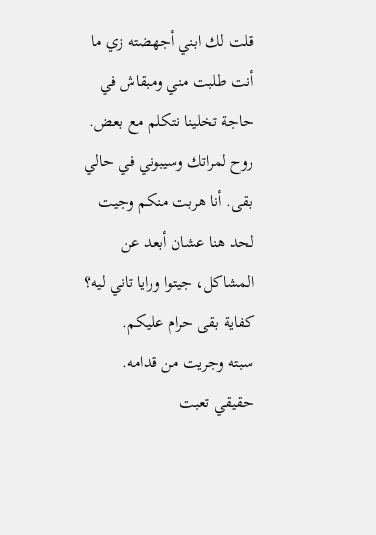قلت لك ابني أجهضته زي ما أنت طلبت مني ومبقاش في حاجة تخلينا نتكلم مع بعض. روح لمراتك وسيبوني في حالي بقى. أنا هربت منكم وجيت لحد هنا عشان أبعد عن المشاكل، جيتوا ورايا تاني ليه؟ كفاية بقى حرام عليكم.
سبته وجريت من قدامه.
حقيقي تعبت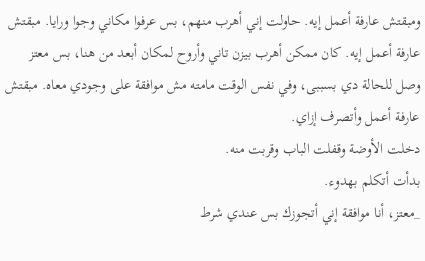ومبقتش عارفة أعمل إيه. حاولت إني أهرب منهم، بس عرفوا مكاني وجوا ورايا. مبقتش عارفة أعمل إيه. كان ممكن أهرب بيزن تاني وأروح لمكان أبعد من هنا، بس معتز وصل للحالة دي بسببى، وفي نفس الوقت مامته مش موافقة على وجودي معاه. مبقتش عارفة أعمل وأتصرف إزاي.
دخلت الأوضة وقفلت الباب وقربت منه.
بدأت أتكلم بهدوء.
_معتز، أنا موافقة إني أتجوزك بس عندي شرط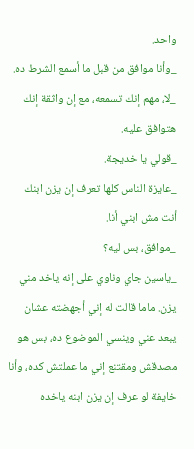واحد.
_وأنا موافق من قبل ما أسمع الشرط ده.
_لا، مهم إنك تسمعه، مع إن واثقة إنك هتوافق عليه.
_قولي يا خديجة.
_عايزة الناس كلها تعرف إن يزن ابنك أنت مش ابني أنا.
_موافق، بس ليه؟
_ياسين جاي وناوي على إنه ياخد مني يزن. ماما قالت له إني أجهضته عشان يبعد عني وينسي الموضوع ده، بس هو مصدقش ومقتنع إني ما عملتش كده، وأنا خايفة لو عرف إن يزن ابنه ياخده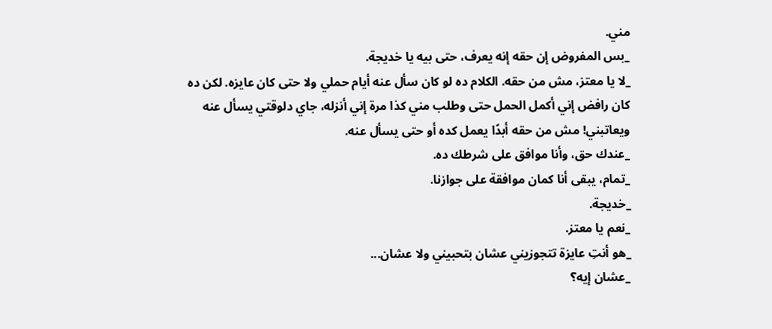مني.
_بس المفروض إن حقه إنه يعرف، حتى بيه يا خديجة.
_لا يا معتز، مش من حقه. الكلام ده لو كان سأل عنه أيام حملي ولا حتى كان عايزه. لكن ده كان رافض إني أكمل الحمل حتى وطلب مني كذا مرة إني أنزله، جاي دلوقتي يسأل عنه ويعاتبني! مش من حقه أبدًا يعمل كده أو حتى يسأل عنه.
_عندك حق، وأنا موافق على شرطك ده.
_تمام، يبقى أنا كمان موافقة على جوازنا.
_خديجة.
_نعم يا معتز.
_هو أنتِ عايزة تتجوزيني عشان بتحبيني ولا عشان...
_عشان إيه؟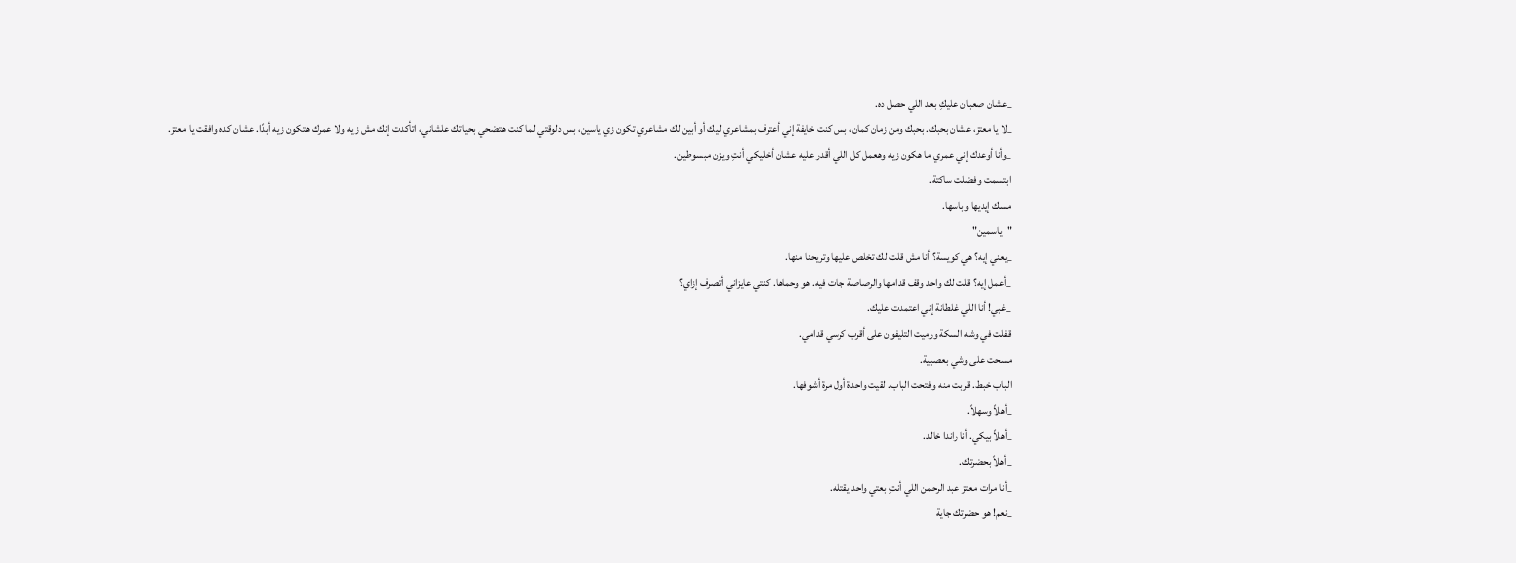_عشان صعبان عليكِ بعد اللي حصل ده.
_لا يا معتز، عشان بحبك. بحبك ومن زمان كمان، بس كنت خايفة إني أعترف بمشاعري ليك أو أبين لك مشاعري تكون زي ياسين، بس دلوقتي لما كنت هتضحي بحياتك علشاني، اتأكدت إنك مش زيه ولا عمرك هتكون زيه أبدًا. عشان كده وافقت يا معتز.
_وأنا أوعدك إني عمري ما هكون زيه وهعمل كل اللي أقدر عليه عشان أخليكي أنتِ ويزن مبسوطين.
ابتسمت وفضلت ساكتة.
مسك إيديها وباسها.
"ياسمين"
_يعني إيه؟ هي كويسة؟ أنا مش قلت لك تخلص عليها وتريحنا منها.
_أعمل إيه؟ قلت لك واحد وقف قدامها والرصاصة جات فيه. هو وحماها. كنتي عايزاني أتصرف إزاي؟
_غبي! أنا اللي غلطانة إني اعتمدت عليك.
قفلت في وشه السكة ورميت التليفون على أقرب كرسي قدامي.
مسحت على وشي بعصبية.
الباب خبط. قربت منه وفتحت الباب. لقيت واحدة أول مرة أشوفها.
_أهلاً وسهلاً.
_أهلاً بيكي. أنا راندا خالد.
_أهلاً بحضرتك.
_أنا مرات معتز عبد الرحمن اللي أنتِ بعتي واحد يقتله.
_نعم! هو حضرتك جاية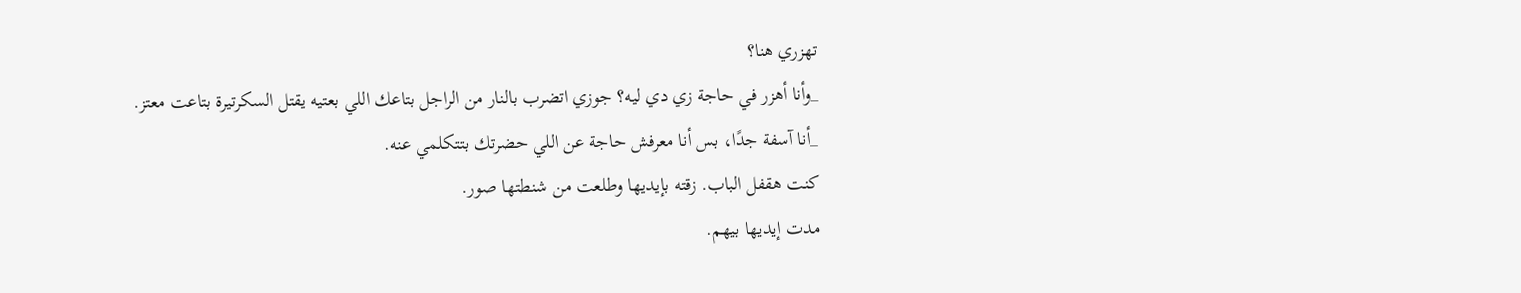تهزري هنا؟
_وأنا أهزر في حاجة زي دي ليه؟ جوزي اتضرب بالنار من الراجل بتاعك اللي بعتيه يقتل السكرتيرة بتاعت معتز.
_أنا آسفة جدًا، بس أنا معرفش حاجة عن اللي حضرتك بتتكلمي عنه.
كنت هقفل الباب. زقته بإيديها وطلعت من شنطتها صور.
مدت إيديها بيهم.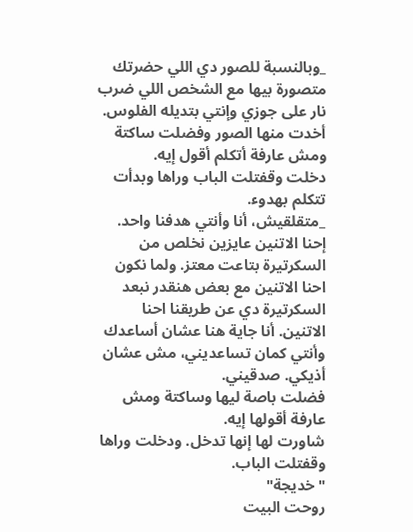_وبالنسبة للصور دي اللي حضرتك متصورة بيها مع الشخص اللي ضرب نار على جوزي وإنتي بتديله الفلوس.
أخدت منها الصور وفضلت ساكتة ومش عارفة أتكلم أقول إيه.
دخلت وقفتلت الباب وراها وبدأت تتكلم بهدوء.
_متقلقيش، أنا وأنتي هدفنا واحد. إحنا الاتنين عايزين نخلص من السكرتيرة بتاعت معتز. ولما نكون احنا الاتنين مع بعض هنقدر نبعد السكرتيرة دي عن طريقنا احنا الاتنين. أنا جاية هنا عشان أساعدك وأنتي كمان تساعديني، مش عشان أذيكي. صدقيني.
فضلت باصة ليها وساكتة ومش عارفة أقولها إيه.
شاورت لها إنها تدخل. ودخلت وراها وقفتلت الباب.
"خديجة"
روحت البيت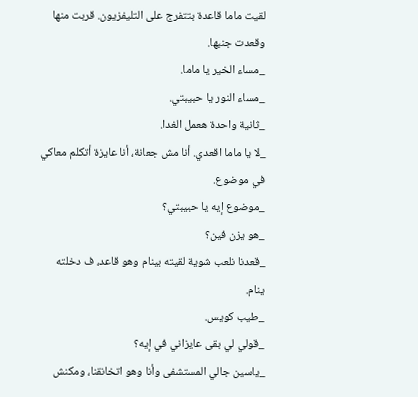لقيت ماما قاعدة بتتفرج على التليفزيون. قربت منها وقعدت جنبها.
_مساء الخير يا ماما.
_مساء النور يا حبيبتي.
_ثانية واحدة هعمل الغدا.
_لا يا ماما اقعدي. أنا مش جعانة، أنا عايزة أتكلم معاكي في موضوع.
_موضوع إيه يا حبيبتي؟
_هو يزن فين؟
_قعدنا نلعب شوية لقيته بينام وهو قاعد، ف دخلته ينام.
_طيب كويس.
_قولي لي بقى عايزاني في إيه؟
_ياسين جالي المستشفى وأنا وهو اتخانقنا، ومكنش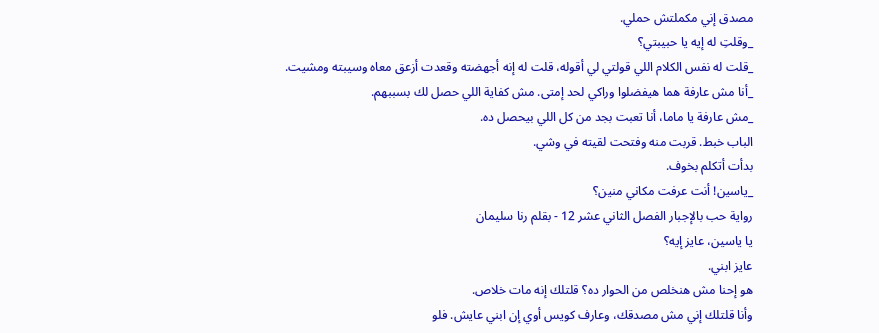مصدق إني مكملتش حملي.
_وقلتِ له إيه يا حبيبتي؟
_قلت له نفس الكلام اللي قولتي لي أقوله، قلت له إنه أجهضته وقعدت أزعق معاه وسيبته ومشيت.
_أنا مش عارفة هما هيفضلوا وراكي لحد إمتى. مش كفاية اللي حصل لك بسببهم.
_مش عارفة يا ماما، أنا تعبت بجد من كل اللي بيحصل ده.
الباب خبط. قربت منه وفتحت لقيته في وشي.
بدأت أتكلم بخوف.
_ياسين! أنت عرفت مكاني منين؟
رواية حب بالإجبار الفصل الثاني عشر 12 - بقلم رنا سليمان
يا ياسين، عايز إيه؟
عايز ابني.
هو إحنا مش هنخلص من الحوار ده؟ قلتلك إنه مات خلاص.
وأنا قلتلك إني مش مصدقك، وعارف كويس أوي إن ابني عايش. فلو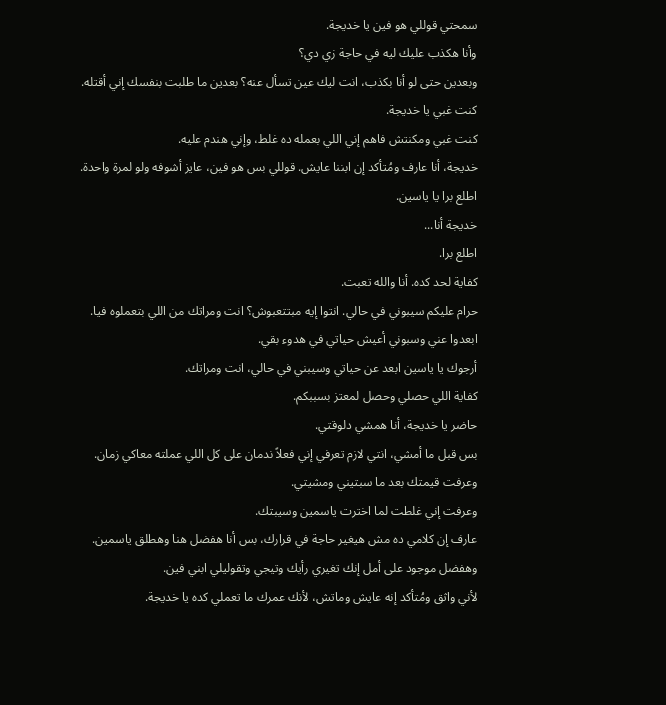سمحتي قوللي هو فين يا خديجة.
وأنا هكذب عليك ليه في حاجة زي دي؟
وبعدين حتى لو أنا بكذب، انت ليك عين تسأل عنه؟ بعدين ما طلبت بنفسك إني أقتله.
كنت غبي يا خديجة.
كنت غبي ومكنتش فاهم إني اللي بعمله ده غلط، وإني هندم عليه.
خديجة، أنا عارف ومُتأكد إن ابننا عايش. قوللي بس هو فين، عايز أشوفه ولو لمرة واحدة.
اطلع برا يا ياسين.
خديجة أنا...
اطلع برا.
كفاية لحد كده. أنا والله تعبت.
حرام عليكم سيبوني في حالي. انتوا إيه مبتتعبوش؟ انت ومراتك من اللي بتعملوه فيا.
ابعدوا عني وسبوني أعيش حياتي في هدوء بقي.
أرجوك يا ياسين ابعد عن حياتي وسيبني في حالي، انت ومراتك.
كفاية اللي حصلي وحصل لمعتز بسببكم.
حاضر يا خديجة، أنا همشي دلوقتي.
بس قبل ما أمشي، انتي لازم تعرفي إني فعلاً ندمان على كل اللي عملته معاكي زمان.
وعرفت قيمتك بعد ما سبتيني ومشيتي.
وعرفت إني غلطت لما اخترت ياسمين وسيبتك.
عارف إن كلامي ده مش هيغير حاجة في قرارك، بس أنا هفضل هنا وهطلق ياسمين.
وهفضل موجود على أمل إنك تغيري رأيك وتيجي وتقوليلي ابني فين.
لأني واثق ومُتأكد إنه عايش وماتش، لأنك عمرك ما تعملي كده يا خديجة.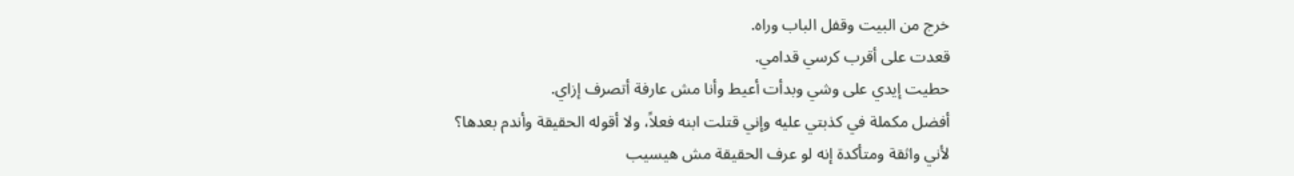خرج من البيت وقفل الباب وراه.
قعدت على أقرب كرسي قدامي.
حطيت إيدي على وشي وبدأت أعيط وأنا مش عارفة أتصرف إزاي.
أفضل مكملة في كذبتي عليه وإني قتلت ابنه فعلاً، ولا أقوله الحقيقة وأندم بعدها؟
لأني واثقة ومتأكدة إنه لو عرف الحقيقة مش هيسيب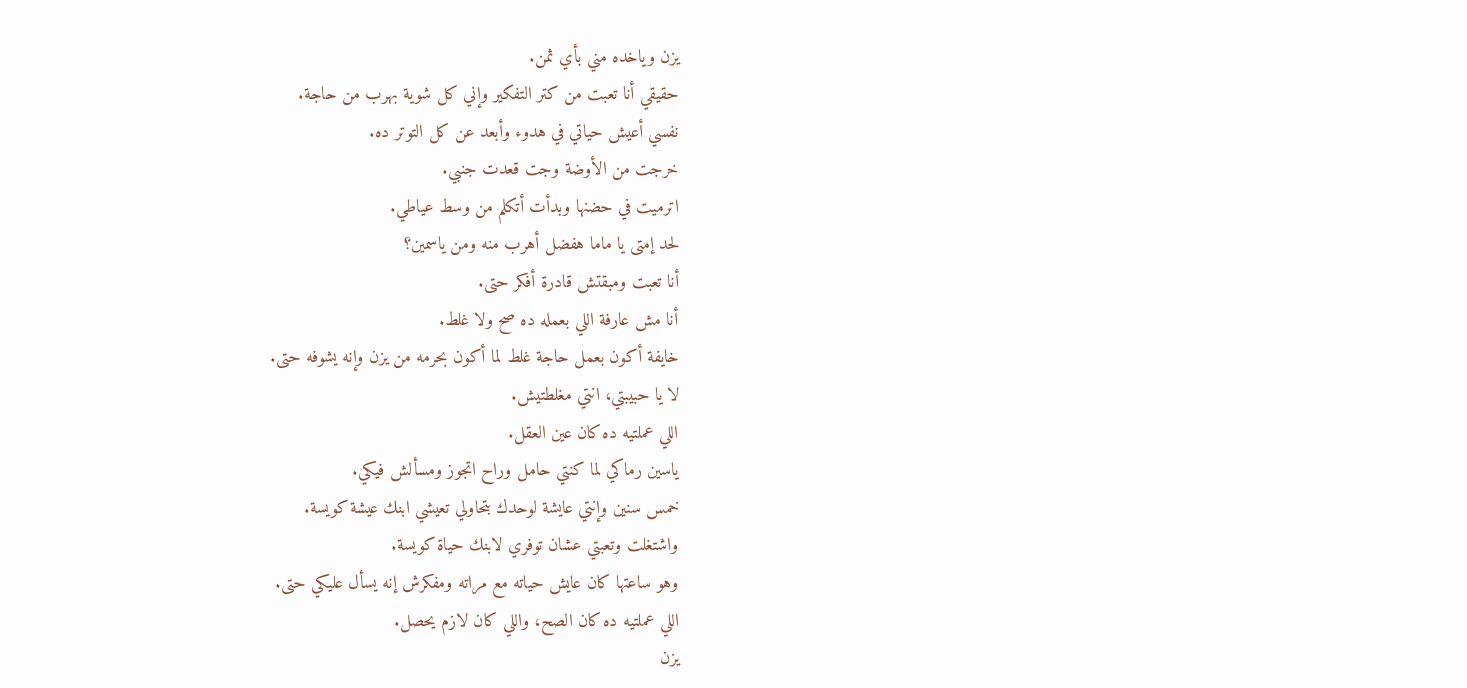يزن وياخده مني بأي ثمن.
حقيقي أنا تعبت من كتر التفكير وإني كل شوية بهرب من حاجة.
نفسي أعيش حياتي في هدوء وأبعد عن كل التوتر ده.
خرجت من الأوضة وجت قعدت جنبي.
اترميت في حضنها وبدأت أتكلم من وسط عياطي.
لحد إمتى يا ماما هفضل أهرب منه ومن ياسمين؟
أنا تعبت ومبقتش قادرة أفكر حتى.
أنا مش عارفة اللي بعمله ده صح ولا غلط.
خايفة أكون بعمل حاجة غلط لما أكون بحرمه من يزن وإنه يشوفه حتى.
لا يا حبيبتي، انتي مغلطتيش.
اللي عملتيه ده كان عين العقل.
ياسين رماكي لما كنتي حامل وراح اتجوز ومسألش فيكي.
خمس سنين وإنتي عايشة لوحدك بتحاولي تعيشي ابنك عيشة كويسة.
واشتغلت وتعبتي عشان توفري لابنك حياة كويسة.
وهو ساعتها كان عايش حياته مع مراته ومفكرش إنه يسأل عليكي حتى.
اللي عملتيه ده كان الصح، واللي كان لازم يحصل.
يزن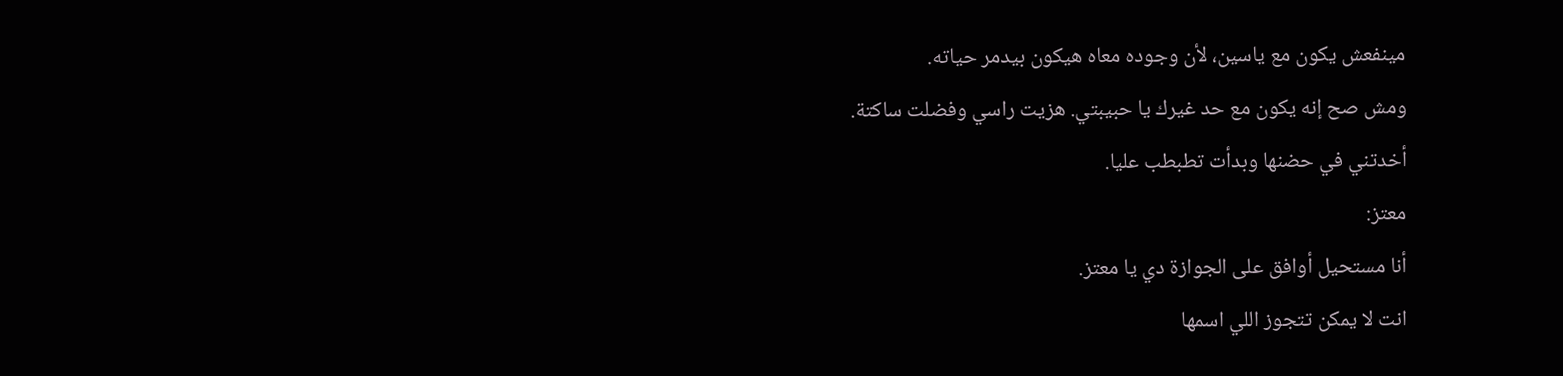مينفعش يكون مع ياسين، لأن وجوده معاه هيكون بيدمر حياته.
ومش صح إنه يكون مع حد غيرك يا حبيبتي. هزيت راسي وفضلت ساكتة.
أخدتني في حضنها وبدأت تطبطب عليا.
معتز:
أنا مستحيل أوافق على الجوازة دي يا معتز.
انت لا يمكن تتجوز اللي اسمها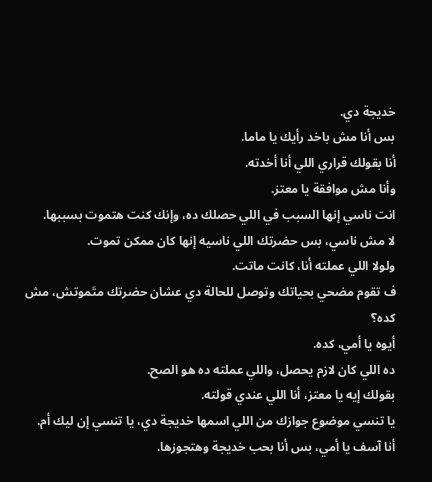خديجة دي.
بس أنا مش باخد رأيك يا ماما.
أنا بقولك قراري اللي أنا أخدته.
وأنا مش موافقة يا معتز.
انت ناسي إنها السبب في اللي حصلك ده، وإنك كنت هتموت بسببها.
لا مش ناسي، بس حضرتك اللي ناسيه إنها كان ممكن تموت.
ولولا اللي عملته أنا، كانت ماتت.
ف تقوم مضحي بحياتك وتوصل للحالة دي عشان حضرتك متَموتش، مش كده؟
أيوه يا أمي، كده.
ده اللي كان لازم يحصل، واللي عملته ده هو الصح.
بقولك إيه يا معتز، أنا اللي عندي قولته.
يا تنسي موضوع جوازك من اللي اسمها خديجة دي، يا تنسي إن ليك أم.
أنا آسف يا أمي، بس أنا بحب خديجة وهتجوزها.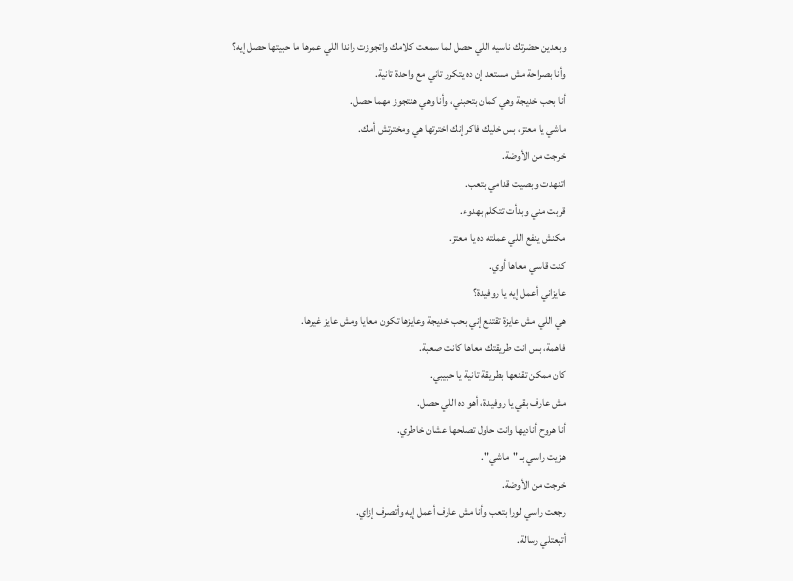وبعدين حضرتك ناسيه اللي حصل لما سمعت كلامك واتجوزت راندا اللي عمرها ما حبيتها حصل إيه؟
وأنا بصراحة مش مستعد إن ده يتكرر تاني مع واحدة تانية.
أنا بحب خديجة وهي كمان بتحبني، وأنا وهي هنتجوز مهما حصل.
ماشي يا معتز، بس خليك فاكر إنك اخترتها هي ومخترتش أمك.
خرجت من الأوضة.
اتنهدت وبصيت قدامي بتعب.
قربت مني وبدأت تتكلم بهدوء.
مكنش ينفع اللي عملته ده يا معتز.
كنت قاسي معاها أوي.
عايزاني أعمل إيه يا روفيدة؟
هي اللي مش عايزة تقتنع إني بحب خديجة وعايزها تكون معايا ومش عايز غيرها.
فاهمة، بس انت طريقتك معاها كانت صعبة.
كان ممكن تقنعها بطريقة تانية يا حبيبي.
مش عارف بقي يا روفيدة، أهو ده اللي حصل.
أنا هروح أناديها وانت حاول تصلحها عشان خاطري.
هزيت راسي بـ "ماشي".
خرجت من الأوضة.
رجعت راسي لورا بتعب وأنا مش عارف أعمل إيه وأتصرف إزاي.
أتبعتلي رسالة.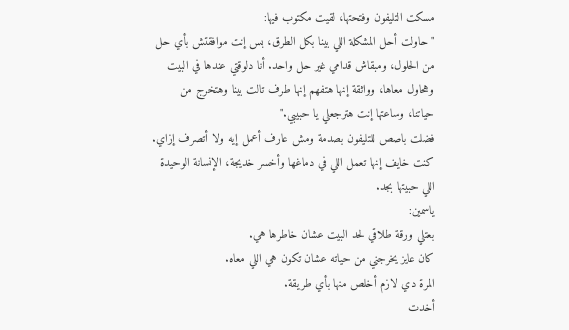مسكت التليفون وفتحتها، لقيت مكتوب فيها:
"حاولت أحل المشكلة اللي بينا بكل الطرق، بس إنت موافقتش بأي حل من الحلول، ومبقاش قدامي غير حل واحد. أنا دلوقتي عندها في البيت وهحاول معاها، وواثقة إنها هتفهم إنها طرف تالت بينا وهتخرج من حياتنا، وساعتها إنت هترجعلي يا حبيبي."
فضلت باصص للتليفون بصدمة ومش عارف أعمل إيه ولا أتصرف إزاي.
كنت خايف إنها تعمل اللي في دماغها وأخسر خديجة، الإنسانة الوحيدة اللي حبيتها بجد.
ياسمين:
بعتلي ورقة طلاقي لحد البيت عشان خاطرها هي.
كان عايز يخرجني من حياته عشان تكون هي اللي معاه.
المرة دي لازم أخلص منها بأي طريقة.
أخدت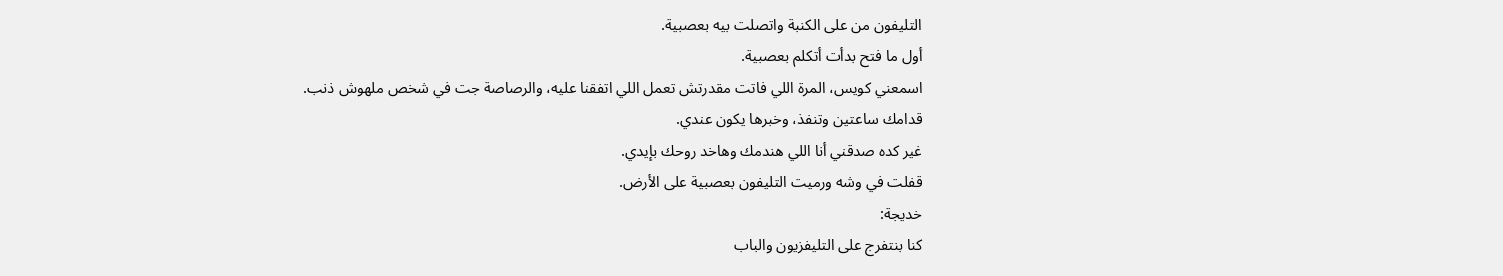التليفون من على الكنبة واتصلت بيه بعصبية.
أول ما فتح بدأت أتكلم بعصبية.
اسمعني كويس، المرة اللي فاتت مقدرتش تعمل اللي اتفقنا عليه، والرصاصة جت في شخص ملهوش ذنب.
قدامك ساعتين وتنفذ، وخبرها يكون عندي.
غير كده صدقني أنا اللي هندمك وهاخد روحك بإيدي.
قفلت في وشه ورميت التليفون بعصبية على الأرض.
خديجة:
كنا بنتفرج على التليفزيون والباب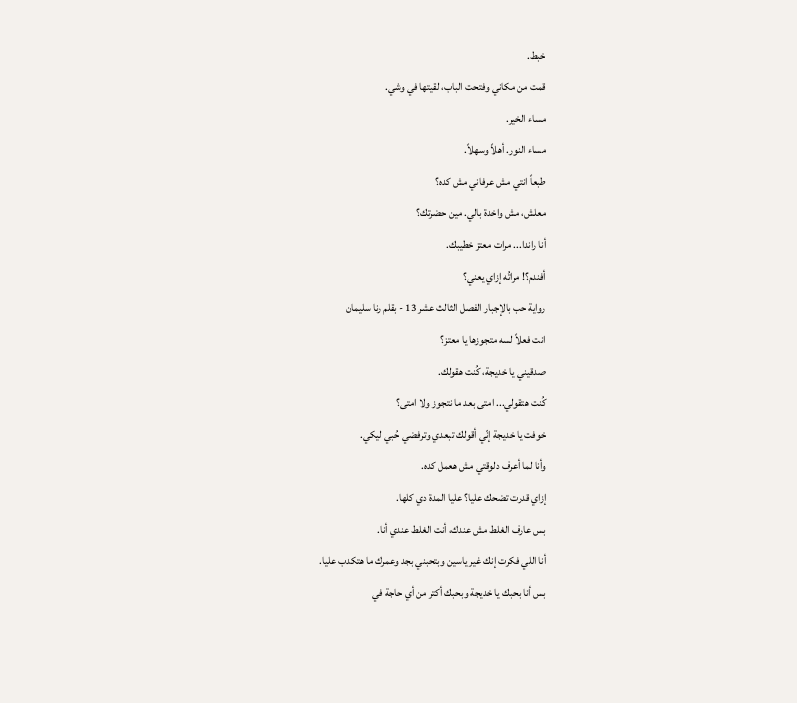خبط.
قمت من مكاني وفتحت الباب، لقيتها في وشي.
مساء الخير.
مساء النور. أهلاً وسهلاً.
طبعاً انتي مش عرفاني مش كده؟
معلش، مش واخدة بالي. مين حضرتك؟
أنا راندا... مرات معتز خطيبك.
أفندم؟! مراتُه إزاي يعني؟
رواية حب بالإجبار الفصل الثالث عشر 13 - بقلم رنا سليمان
انت فعلاً لسه متجوزها يا معتز؟
صدقيني يا خديجة، كُنت هقولك.
كُنت هتقولي... امتى بعد ما نتجوز ولا امتى؟
خوفت يا خديجة إنّي أقولك تبعدي وترفضي حُبي ليكي.
وأنا لما أعرف دلوقتي مش هعمل كده.
إزاي قدرت تضحك عليا؟ عليا المدة دي كلها.
بس عارف الغلط مش عندك، أنت الغلط عندي أنا.
أنا اللي فكرت إنك غير ياسين وبتحبني بجد وعمرك ما هتكدب عليا.
بس أنا بحبك يا خديجة وبحبك أكتر من أي حاجة في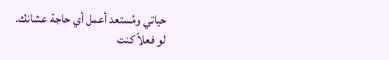حياتي ومُستعد أعمل أي حاجة عشانك.
لو فعلاً كنت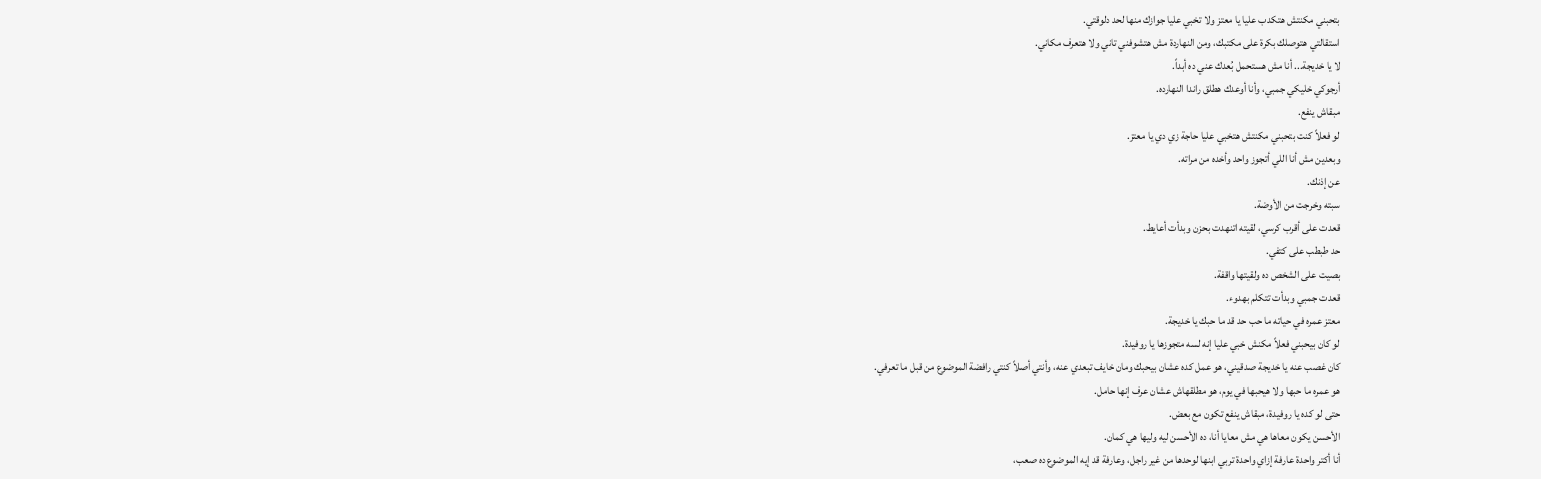بتحبني مكنتش هتكدب عليا يا معتز ولا تخبي عليا جوازك منها لحد دلوقتي.
استقالتي هتوصلك بكرة على مكتبك، ومن النهاردة مش هتشوفني تاني ولا هتعرف مكاني.
لا يا خديجة... أنا مش هستحمل بُعدك عني ده أبداً.
أرجوكي خليكي جمبي، وأنا أوعدك هطلق راندا النهارده.
مبقاش ينفع.
لو فعلاً كنت بتحبني مكنتش هتخبي عليا حاجة زي دي يا معتز.
وبعدين مش أنا اللي أتجوز واحد وأخده من مراته.
عن إذنك.
سبته وخرجت من الأوضة.
قعدت على أقرب كرسي، لقيته اتنهدت بحزن وبدأت أعايط.
حد طبطب على كتفي.
بصيت على الشخص ده ولقيتها واقفة.
قعدت جمبي وبدأت تتكلم بهدوء.
معتز عمره في حياته ما حب حد قد ما حبك يا خديجة.
لو كان بيحبني فعلاً مكنش خبي عليا إنه لسه متجوزها يا روفيدة.
كان غصب عنه يا خديجة صدقيني، هو عمل كده عشان بيحبك ومان خايف تبعدي عنه، وأنتي أصلاً كنتي رافضة الموضوع من قبل ما تعرفي.
هو عمره ما حبها ولا هيحبها في يوم، هو مطلقهاش عشان عرف إنها حامل.
حتى لو كده يا روفيدة، مبقاش ينفع تكون مع بعض.
الأحسن يكون معاها هي مش معايا أنا، ده الأحسن ليه وليها هي كمان.
أنا أكتر واحدة عارفة إزاي واحدة تربي ابنها لوحدها من غير راجل، وعارفة قد إيه الموضوع ده صعب،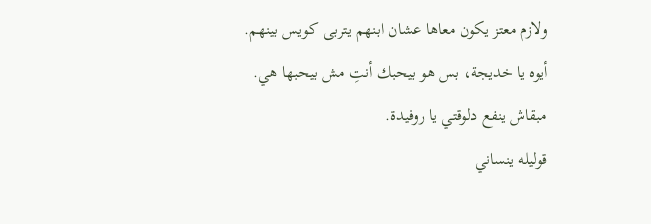ولازم معتز يكون معاها عشان ابنهم يتربى كويس بينهم.
أيوه يا خديجة، بس هو بيحبك أنتِ مش بيحبها هي.
مبقاش ينفع دلوقتي يا روفيدة.
قوليله ينساني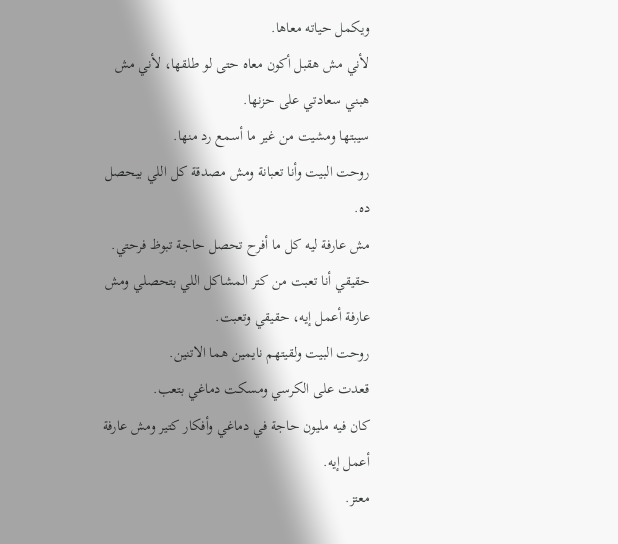ويكمل حياته معاها.
لأني مش هقبل أكون معاه حتى لو طلقها، لأني مش هبني سعادتي على حزنها.
سيبتها ومشيت من غير ما أسمع رد منها.
روحت البيت وأنا تعبانة ومش مصدقة كل اللي بيحصل ده.
مش عارفة ليه كل ما أفرح تحصل حاجة تبوظ فرحتي.
حقيقي أنا تعبت من كتر المشاكل اللي بتحصلي ومش عارفة أعمل إيه، حقيقي وتعبت.
روحت البيت ولقيتهم نايمين هما الاتنين.
قعدت على الكرسي ومسكت دماغي بتعب.
كان فيه مليون حاجة في دماغي وأفكار كتير ومش عارفة أعمل إيه.
معتز.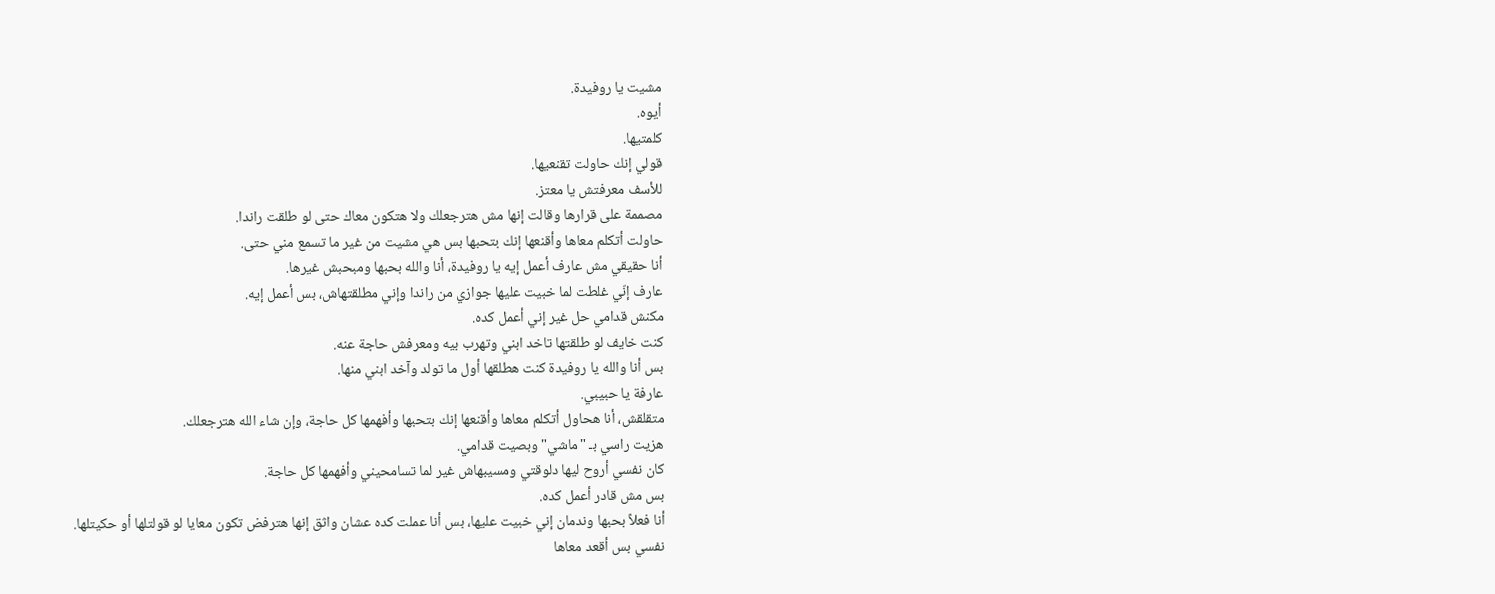مشيت يا روفيدة.
أيوه.
كلمتيها.
قولي إنك حاولت تقنعيها.
للأسف معرفتش يا معتز.
مصممة على قرارها وقالت إنها مش هترجعلك ولا هتكون معاك حتى لو طلقت راندا.
حاولت أتكلم معاها وأقنعها إنك بتحبها بس هي مشيت من غير ما تسمع مني حتى.
أنا حقيقي مش عارف أعمل إيه يا روفيدة، أنا والله بحبها ومبحبش غيرها.
عارف إنّي غلطت لما خبيت عليها جوازي من راندا وإني مطلقتهاش، بس أعمل إيه.
مكنش قدامي حل غير إني أعمل كده.
كنت خايف لو طلقتها تاخد ابني وتهرب بيه ومعرفش حاجة عنه.
بس أنا والله يا روفيدة كنت هطلقها أول ما تولد وآخد ابني منها.
عارفة يا حبيبي.
متقلقش، أنا هحاول أتكلم معاها وأقنعها إنك بتحبها وأفهمها كل حاجة، وإن شاء الله هترجعلك.
هزيت راسي بـ "ماشي" وبصيت قدامي.
كان نفسي أروح ليها دلوقتي ومسيبهاش غير لما تسامحيني وأفهمها كل حاجة.
بس مش قادر أعمل كده.
أنا فعلاً بحبها وندمان إني خبيت عليها، بس أنا عملت كده عشان واثق إنها هترفض تكون معايا لو قولتلها أو حكيتلها.
نفسي بس أقعد معاها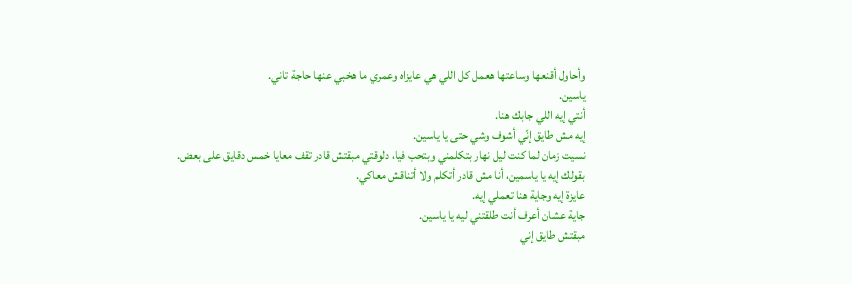وأحاول أقنعها وساعتها هعمل كل اللي هي عايزاه وعمري ما هخبي عنها حاجة تاني.
ياسين.
أنتي إيه اللي جابك هنا.
إيه مش طايق إنّي أشوف وشي حتى يا ياسين.
نسيت زمان لما كنت ليل نهار بتكلمني وبتحب فيا، دلوقتي مبقتش قادر تقف معايا خمس دقايق على بعض.
بقولك إيه يا ياسمين، أنا مش قادر أتكلم ولا أتناقش معاكي.
عايزة إيه وجاية هنا تعملي إيه.
جاية عشان أعرف أنت طلقتني ليه يا ياسين.
مبقتش طايق إني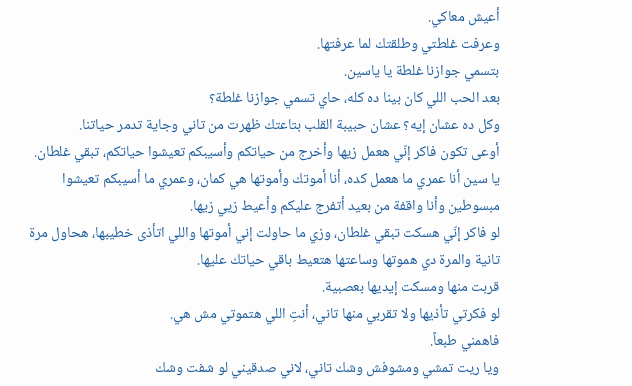أعيش معاكي.
وعرفت غلطتي وطلقتك لما عرفتها.
بتسمي جوازنا غلطة يا ياسين.
بعد الحب اللي كان بينا ده كله، حاي تسمي جوازنا غلطة؟
وكل ده عشان إيه؟ عشان حبيبة القلب بتاعتك ظهرت من تاني وجاية تدمر حياتنا.
أوعى تكون فاكر إنّي هعمل زيها وأخرج من حياتكم وأسيبكم تعيشوا حياتكم، تبقي غلطان.
يا سين أنا عمري ما هعمل كده، أنا أموتك وأموتها هي كمان، وعمري ما أسيبكم تعيشوا مبسوطين وأنا واقفة من بعيد أتفرج عليكم وأعيط زيي زيها.
لو فاكر إنّي هسكت تبقي غلطان، وزي ما حاولت إني أموتها واللي اتأذى خطيبها، هحاول مرة تانية والمرة دي هموتها وساعتها هتعيط باقي حياتك عليها.
قربت منها ومسكت إيديها بعصبية.
لو فكرتي تأذيها ولا تقربي منها تاني، أنتِ اللي هتموتي مش هي.
فاهمني طبعاً.
ويا ريت تمشي ومشوفش وشك تاني، لاني صدقيني لو شفت وشك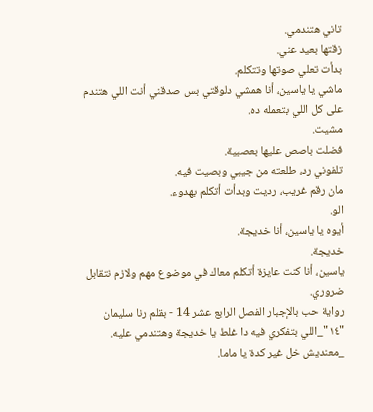تاني هتندمي.
زقتها بعيد عني.
بدأت تعلي صوتها وتتكلم.
ماشي يا ياسين، أنا همشي دلوقتي بس صدقني أنت اللي هتندم على كل اللي بتعمله ده.
مشيت.
فضلت باصص عليها بعصبية.
تلفوني رد، طلعته من جيبي وبصيت فيه.
مان رقم غريب، رديت وبدأت أتكلم بهدوء.
الو.
أيوه يا ياسين، أنا خديجة.
خديجة.
ياسين، أنا كنت عايزة أتكلم معاك في موضوع مهم ولازم نتقابل ضروري.
رواية حب بالإجبار الفصل الرابع عشر 14 - بقلم رنا سليمان
"١٤"_اللي بتفكري فيه دا غلط يا خديجة وهتندمي عليه.
_معنديش خل غير كدة يا ماما.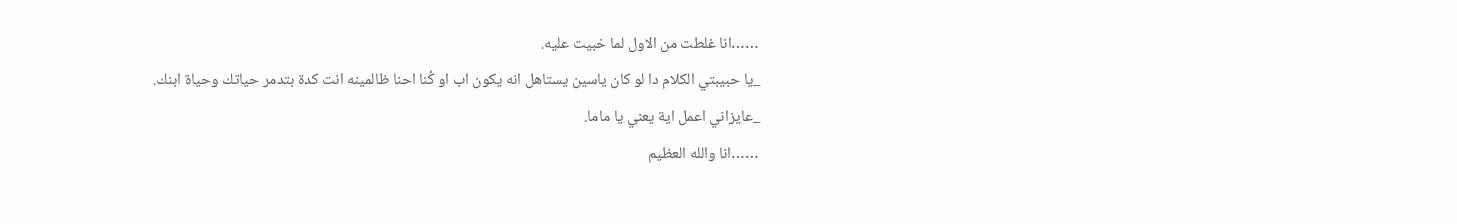……انا غلطت من الاول لما خبيت عليه.
_يا حبيبتي الكلام دا لو كان ياسين يستاهل انه يكون اب او كُنا احنا ظالمينه انت كدة بتدمر حياتك وحياة ابنك.
_عايزاني اعمل اية يعني يا ماما.
……انا والله العظيم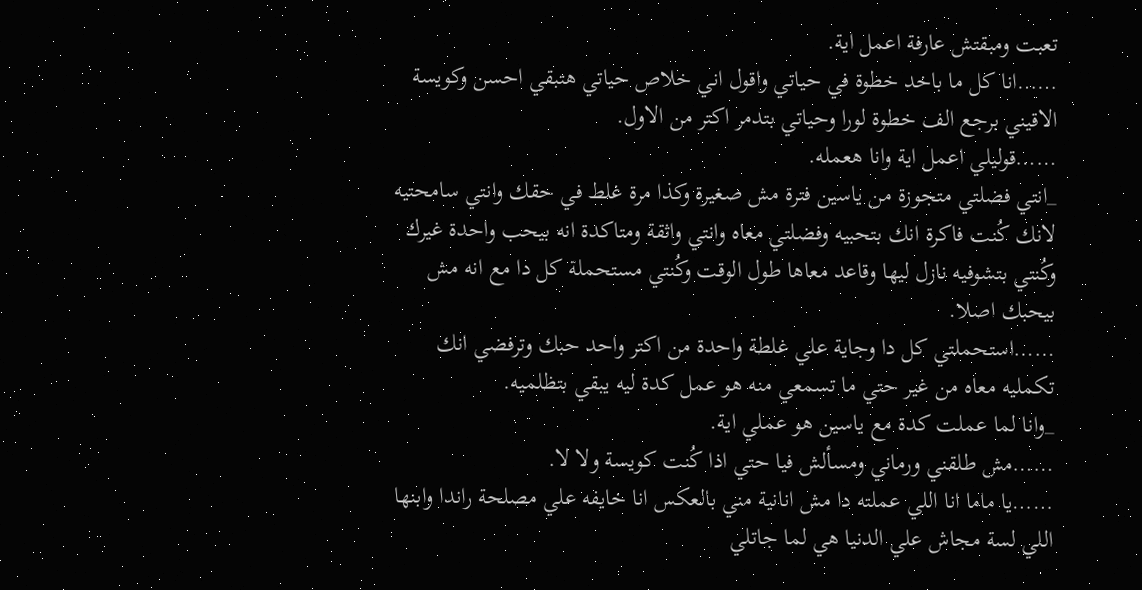تعبت ومبقتش عارفة اعمل اية.
……انا كل ما باخد خطوة في حياتي واقول اني خلاص حياتي هتبقي احسن وكويسة الاقيني برجع الف خطوة لورا وحياتي بتدمر اكتر من الاول.
……قوليلي اعمل اية وانا هعمله.
_انتي فضلتي متجوزة من ياسين فترة مش صغيرة وكذا مرة غلط في حقك وانتي سامحتيه لانك كُنت فاكرة انك بتحبيه وفضلتي معاه وانتي واثقة ومتاكدة انه بيحب واحدة غيرك وكُنتي بتشوفيه نازل ليها وقاعد معاها طول الوقت وكُنتي مستحملة كل دا مع انه مش بيحبك اصلا.
……استحملتي كل دا وجاية علي غلطة واحدة من اكتر واحد حبك وترفضي انك تكمليه معاه من غير حتي ما تسمعي منه هو عمل كدة ليه يبقي بتظلميه.
_وانا لما عملت كدة مع ياسين هو عملي اية.
……مش طلقني ورماني ومسألش فيا حتي اذا كُنت كويسة ولا لا.
……يا ماما انا اللي عملته دا مش انانية مني بالعكس انا خايفه علي مصلحة راندا وابنها اللي لسة مجاش علي الدنيا هي لما جاتلي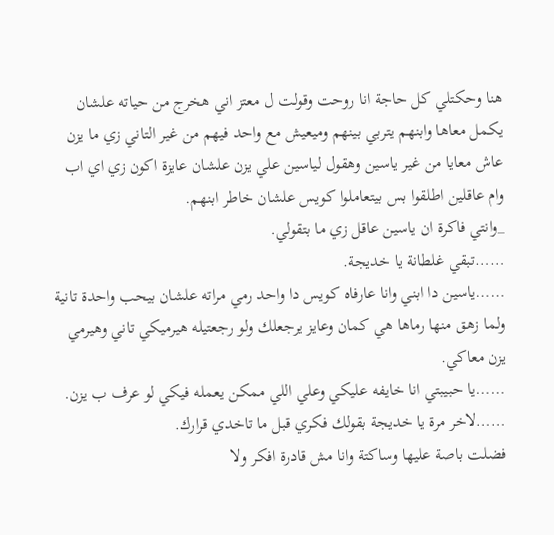هنا وحكتلي كل حاجة انا روحت وقولت ل معتز اني هخرج من حياته علشان يكمل معاها وابنهم يتربي بينهم وميعيش مع واحد فيهم من غير التاني زي ما يزن عاش معايا من غير ياسين وهقول لياسين علي يزن علشان عايزة اكون زي اي اب وام عاقلين اطلقوا بس بيتعاملوا كويس علشان خاطر ابنهم.
_وانتي فاكرة ان ياسين عاقل زي ما بتقولي.
……تبقي غلطانة يا خديجة.
……ياسين دا ابني وانا عارفاه كويس دا واحد رمي مراته علشان بيحب واحدة تانية ولما زهق منها رماها هي كمان وعايز يرجعلك ولو رجعتيله هيرميكي تاني وهيرمي يزن معاكي.
……يا حبيبتي انا خايفه عليكي وعلي اللي ممكن يعمله فيكي لو عرف ب يزن.
……لاخر مرة يا خديجة بقولك فكري قبل ما تاخدي قرارك.
فضلت باصة عليها وساكتة وانا مش قادرة افكر ولا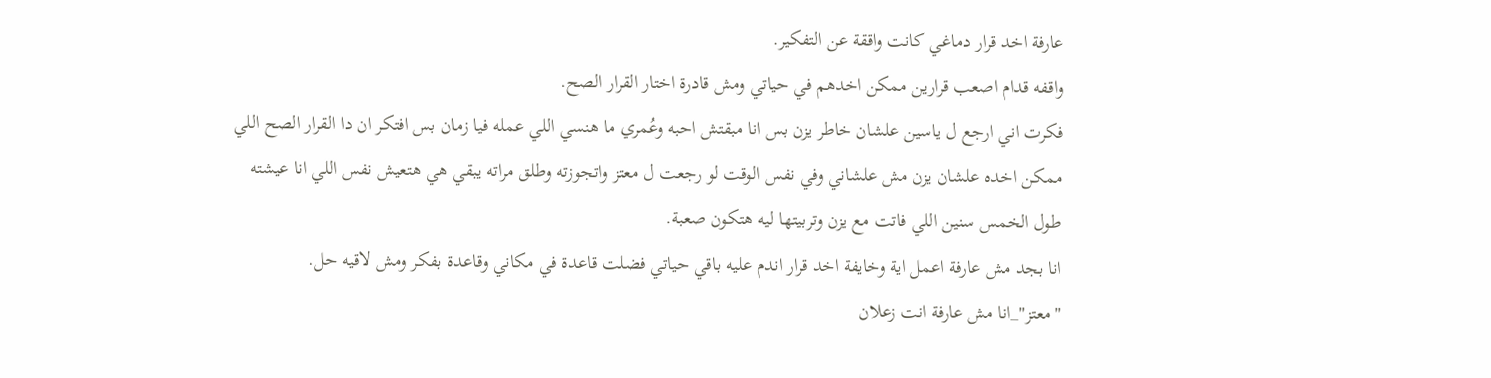عارفة اخد قرار دماغي كانت واققة عن التفكير.
واقفه قدام اصعب قرارين ممكن اخدهم في حياتي ومش قادرة اختار القرار الصح.
فكرت اني ارجع ل ياسين علشان خاطر يزن بس انا مبقتش احبه وعُمري ما هنسي اللي عمله فيا زمان بس افتكر ان دا القرار الصح اللي ممكن اخده علشان يزن مش علشاني وفي نفس الوقت لو رجعت ل معتز واتجوزته وطلق مراته يبقي هي هتعيش نفس اللي انا عيشته طول الخمس سنين اللي فاتت مع يزن وتربيتها ليه هتكون صعبة.
انا بجد مش عارفة اعمل اية وخايفة اخد قرار اندم عليه باقي حياتي فضلت قاعدة في مكاني وقاعدة بفكر ومش لاقيه حل.
"معتز"_انا مش عارفة انت زعلان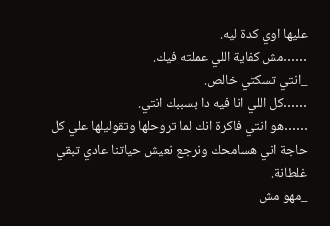عليها اوي كدة ليه.
……مش كفاية اللي عملته فيك.
_انتي تسكتي خالص.
……كل اللي انا فيه دا بسببك انتي.
……هو انتي فاكرة انك لما تروحلها وتقوليلها علي كل حاجة اني هسامحك ونرجع نعيش حياتنا عادي تبقي غلطانة.
_مهو مش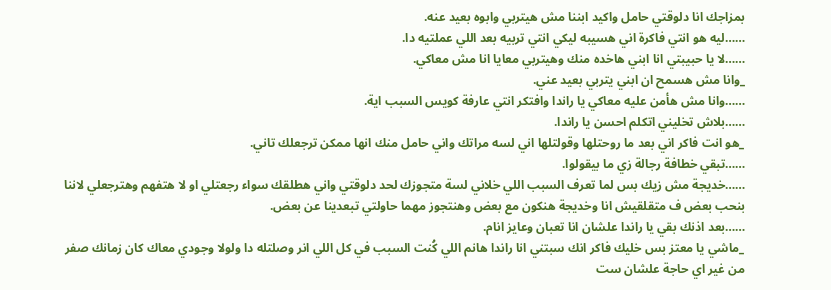بمزاجك انا دلوقتي حامل واكيد ابننا مش هيتربي وابوه بعيد عنه.
……ليه هو انتي فاكرة اني هسيبه ليكي انتي تربيه بعد اللي عملتيه دا.
……لا يا حبيبتي انا ابني هاخده منك وهيتربي معايا انا مش معاكي.
_وانا مش هسمح ان ابني يتربي بعيد عني.
……وانا مش هأمن عليه معاكي يا راندا وافتكر انتي عارفة كويس السبب اية.
……بلاش تخليني اتكلم احسن يا راندا.
_هو انت فاكر اني بعد ما روحتلها وقولتلها اني لسه مراتك واني حامل منك انها ممكن ترجعلك تاني.
……تبقي خطافة رجالة زي ما بيقولوا.
……خديجة مش زيك بس لما تعرف السبب اللي خلاني لسة متجوزك لحد دلوقتي واني هطلقك سواء رجعتلي او لا هتفهم وهترجعلي لاننا بنحب بعض ف متقلقيش انا وخديجة هنكون مع بعض وهنتجوز مهما حاولتي تبعدينا عن بعض.
……بعد اذنك بقي يا راندا علشان انا تعبان وعايز انام.
_ماشي يا معتز بس خليك فاكر انك سبتني انا راندا هانم اللي كُنت السبب في كل اللي انر وصلتله دا ولولا وجودي معاك كان زمانك صفر من غير اي حاجة علشان ست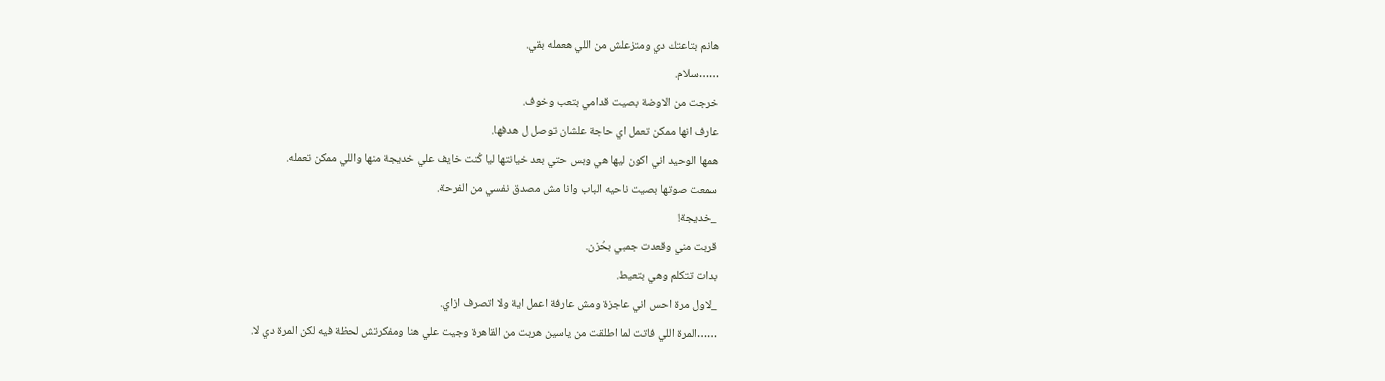هانم بتاعتك دي ومتزعلش من اللي هعمله بقي.
……سلام.
خرجت من الاوضة بصيت قدامي بتعب وخوف.
عارف انها ممكن تعمل اي حاجة علشان توصل ل هدفها.
همها الوحيد اني اكون ليها هي وبس حتي بعد خيانتها ليا كُنت خايف علي خديجة منها واللي ممكن تعمله.
سمعت صوتها بصيت ناحيه الباب وانا مش مصدق نفسي من الفرحة.
_خديجة!
قربت مني وقعدت جمبي بحُزن.
بدات تتكلم وهي بتعيط.
_لاول مرة احس اني عاجزة ومش عارفة اعمل اية ولا اتصرف ازاي.
……المرة اللي فاتت لما اطلقت من ياسين هربت من القاهرة وجيت علي هنا ومفكرتش لحظة فيه لكن المرة دي لا.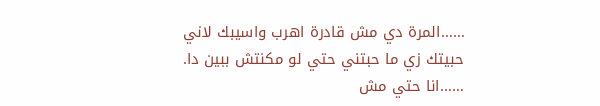……المرة دي مش قادرة اهرب واسيبك لاني حبيتك زي ما حبتني حتي لو مكنتش ببين دا.
……انا حتي مش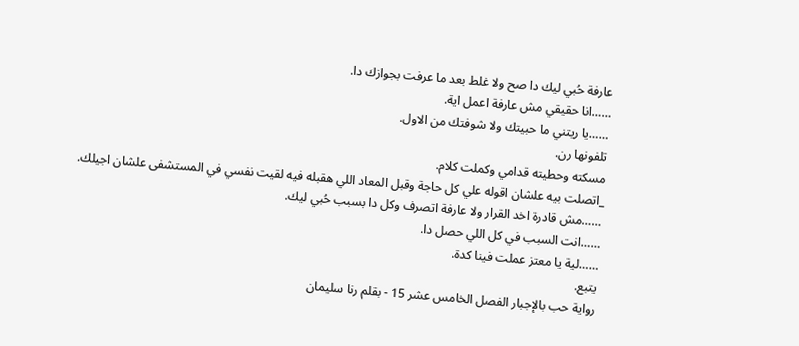عارفة حُبي ليك دا صح ولا غلط بعد ما عرفت بجوازك دا.
……انا حقيقي مش عارفة اعمل اية.
……يا ريتني ما حبيتك ولا شوفتك من الاول.
تلفونها رن.
مسكته وحطيته قدامي وكملت كلام.
_اتصلت بيه علشان اقوله علي كل حاجة وقبل المعاد اللي هقبله فيه لقيت نفسي في المستشفى علشان اجيلك.
……مش قادرة اخد القرار ولا عارفة اتصرف وكل دا بسبب حُبي ليك.
……انت السبب في كل اللي حصل دا.
……لية يا معتز عملت فينا كدة.
يتبع.
رواية حب بالإجبار الفصل الخامس عشر 15 - بقلم رنا سليمان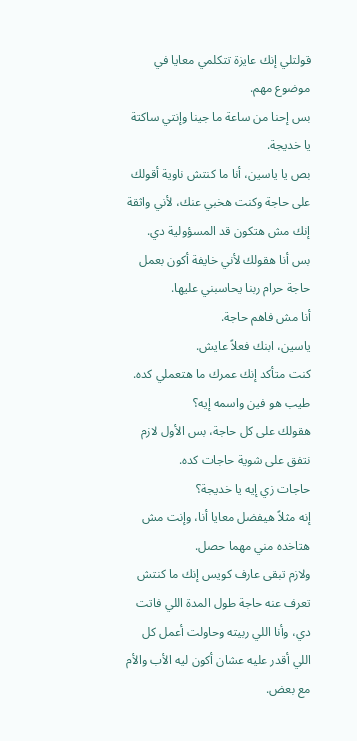قولتلي إنك عايزة تتكلمي معايا في موضوع مهم.
بس إحنا من ساعة ما جينا وإنتي ساكتة يا خديجة.
بص يا ياسين، أنا ما كنتش ناوية أقولك على حاجة وكنت هخبي عنك، لأني واثقة إنك مش هتكون قد المسؤولية دي.
بس أنا هقولك لأني خايفة أكون بعمل حاجة حرام ربنا يحاسبني عليها.
أنا مش فاهم حاجة.
ياسين، ابنك فعلاً عايش.
كنت متأكد إنك عمرك ما هتعملي كده.
طيب هو فين واسمه إيه؟
هقولك على كل حاجة، بس الأول لازم نتفق على شوية حاجات كده.
حاجات زي إيه يا خديجة؟
إنه مثلاً هيفضل معايا أنا، وإنت مش هتاخده مني مهما حصل.
ولازم تبقى عارف كويس إنك ما كنتش تعرف عنه حاجة طول المدة اللي فاتت دي، وأنا اللي ربيته وحاولت أعمل كل اللي أقدر عليه عشان أكون ليه الأب والأم مع بعض.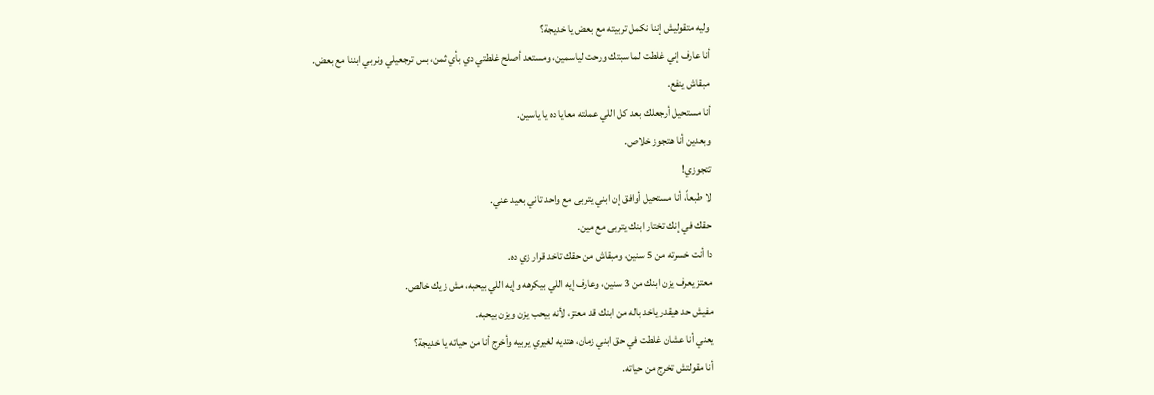وليه متقوليش إننا نكمل تربيته مع بعض يا خديجة؟
أنا عارف إني غلطت لما سبتك ورحت لياسمين، ومستعد أصلح غلطتي دي بأي ثمن، بس ترجعيلي ونربي ابننا مع بعض.
مبقاش ينفع.
أنا مستحيل أرجعلك بعد كل اللي عملته معايا ده يا ياسين.
وبعدين أنا هتجوز خلاص.
تتجوزي!
لا طبعاً، أنا مستحيل أوافق إن ابني يتربى مع واحد تاني بعيد عني.
حقك في إنك تختار ابنك يتربى مع مين.
دا أنت خسرته من 5 سنين، ومبقاش من حقك تاخد قرار زي ده.
معتز يعرف يزن ابنك من 3 سنين، وعارف إيه اللي بيكرهه وإيه اللي بيحبه، مش زيك خالص.
مفيش حد هيقدر ياخد باله من ابنك قد معتز، لأنه بيحب يزن ويزن بيحبه.
يعني أنا عشان غلطت في حق ابني زمان، هتديه لغيري يربيه وأخرج أنا من حياته يا خديجة؟
أنا مقولتش تخرج من حياته.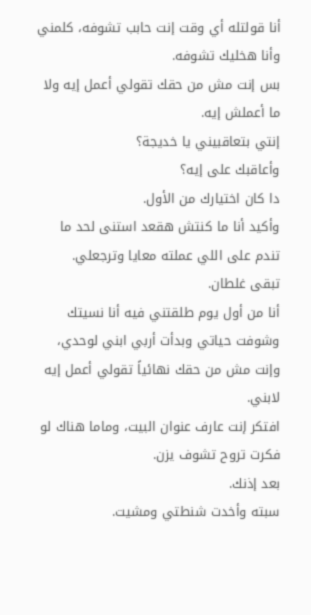أنا قولتله أي وقت إنت حابب تشوفه، كلمني وأنا هخليك تشوفه.
بس إنت مش من حقك تقولي أعمل إيه ولا ما أعملش إيه.
إنتي بتعاقبيني يا خديجة؟
وأعاقبك على إيه؟
دا كان اختيارك من الأول.
وأكيد أنا ما كنتش هقعد استنى لحد ما تندم على اللي عملته معايا وترجعلي.
تبقى غلطان.
أنا من أول يوم طلقتني فيه أنا نسيتك وشوفت حياتي وبدأت أربي ابني لوحدي، وإنت مش من حقك نهائياً تقولي أعمل إيه لابني.
افتكر إنت عارف عنوان البيت، وماما هناك لو فكرت تروح تشوف يزن.
بعد إذنك.
سبته وأخدت شنطتي ومشيت.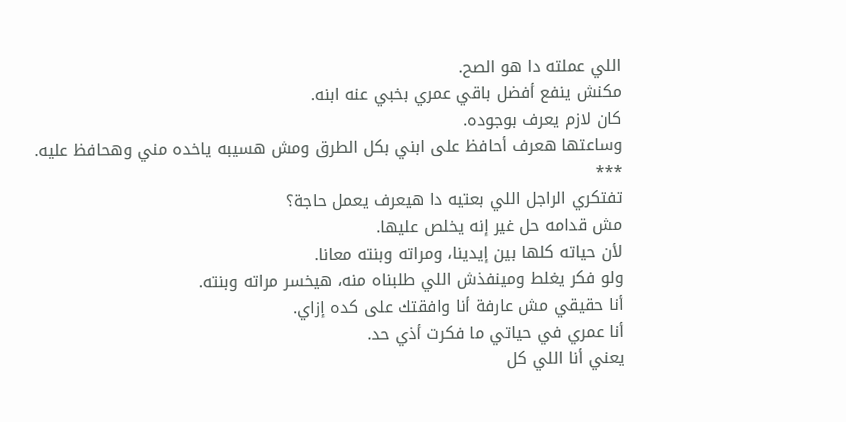اللي عملته دا هو الصح.
مكنش ينفع أفضل باقي عمري بخبي عنه ابنه.
كان لازم يعرف بوجوده.
وساعتها هعرف أحافظ على ابني بكل الطرق ومش هسيبه ياخده مني وهحافظ عليه.
***
تفتكري الراجل اللي بعتيه دا هيعرف يعمل حاجة؟
مش قدامه حل غير إنه يخلص عليها.
لأن حياته كلها بين إيدينا، ومراته وبنته معانا.
ولو فكر يغلط ومينفذش اللي طلبناه منه، هيخسر مراته وبنته.
أنا حقيقي مش عارفة أنا وافقتك على كده إزاي.
أنا عمري في حياتي ما فكرت أذي حد.
يعني أنا اللي كل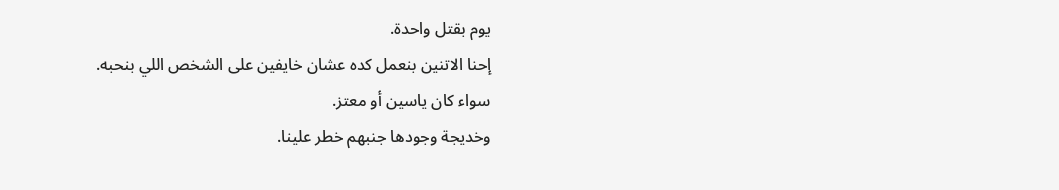يوم بقتل واحدة.
إحنا الاتنين بنعمل كده عشان خايفين على الشخص اللي بنحبه.
سواء كان ياسين أو معتز.
وخديجة وجودها جنبهم خطر علينا.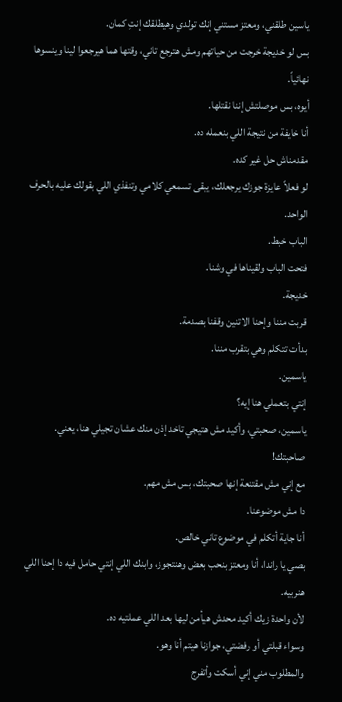ياسين طلقني، ومعتز مستني إنك تولدي وهيطلقك إنتِ كمان.
بس لو خديجة خرجت من حياتهم ومش هترجع تاني، وقتها هما هيرجعوا لينا وينسوها نهائياً.
أيوه، بس موصلتش إننا نقتلها.
أنا خايفة من نتيجة اللي بنعمله ده.
مقدمناش حل غير كده.
لو فعلاً عايزة جوزك يرجعلك، يبقى تسمعي كلامي وتنفذي اللي بقولك عليه بالحرف الواحد.
الباب خبط.
فتحت الباب ولقيناها في وشنا.
خديجة.
قربت مننا وإحنا الاتنين وقفنا بصدمة.
بدأت تتكلم وهي بتقرب مننا.
ياسمين.
إنتي بتعملي هنا إيه؟
ياسمين، صحبتي، وأكيد مش هتيجي تاخد إذن منك عشان تجيلي هنا، يعني.
صاحبتك!
مع إني مش مقتنعة إنها صحبتك، بس مش مهم.
دا مش موضوعنا.
أنا جاية أتكلم في موضوع تاني خالص.
بصي يا راندا، أنا ومعتز بنحب بعض وهنتجوز، وابنك اللي إنتي حامل فيه دا إحنا اللي هنربيه.
لأن واحدة زيك أكيد محدش هيأمن ليها بعد اللي عملتيه ده.
وسواء قبلتي أو رفضتي، جوازنا هيتم أنا وهو.
والمطلوب مني إني أسكت وأتفرج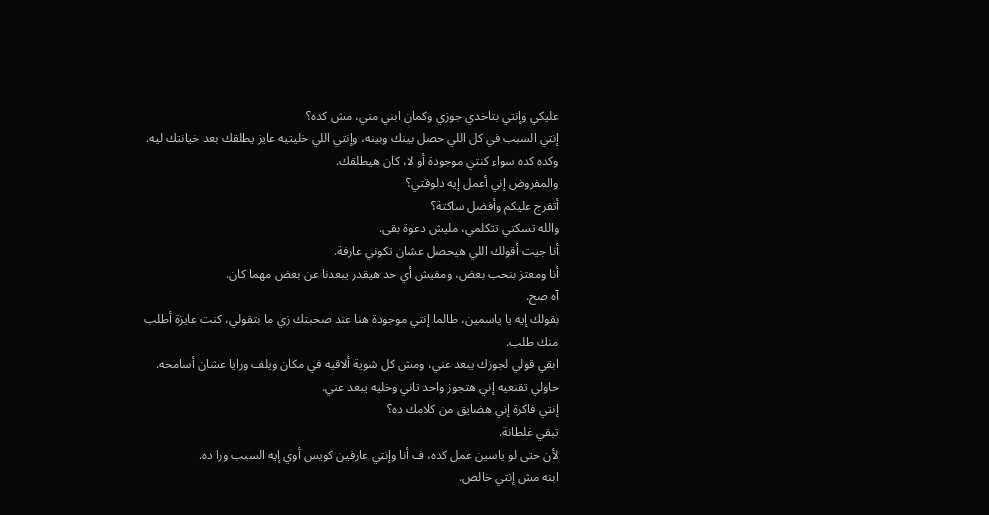عليكي وإنتي بتاخدي جوزي وكمان ابني مني، مش كده؟
إنتي السبب في كل اللي حصل بينك وبينه، وإنتي اللي خليتيه عايز يطلقك بعد خيانتك ليه.
وكده كده سواء كنتي موجودة أو لا، كان هيطلقك.
والمفروض إني أعمل إيه دلوقتي؟
أتفرج عليكم وأفضل ساكتة؟
والله تسكتي تتكلمي، مليش دعوة بقى.
أنا جيت أقولك اللي هيحصل عشان تكوني عارفة.
أنا ومعتز بنحب بعض، ومفيش أي حد هيقدر يبعدنا عن بعض مهما كان.
آه صح.
بقولك إيه يا ياسمين، طالما إنتي موجودة هنا عند صحبتك زي ما بتقولي، كنت عايزة أطلب منك طلب.
ابقي قولي لجوزك يبعد عني، ومش كل شوية ألاقيه في مكان ويلف ورايا عشان أسامحه.
حاولي تقنعيه إني هتجوز واحد تاني وخليه يبعد عني.
إنتي فاكرة إني هضايق من كلامك ده؟
تبقي غلطانة.
لأن حتى لو ياسين عمل كده، ف أنا وإنتي عارفين كويس أوي إيه السبب ورا ده.
ابنه مش إنتي خالص.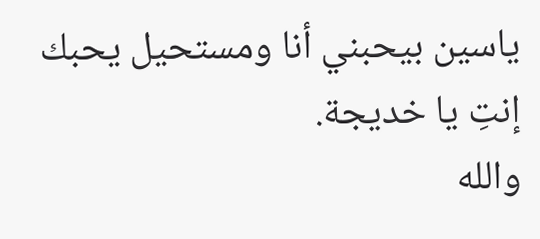ياسين بيحبني أنا ومستحيل يحبك إنتِ يا خديجة.
والله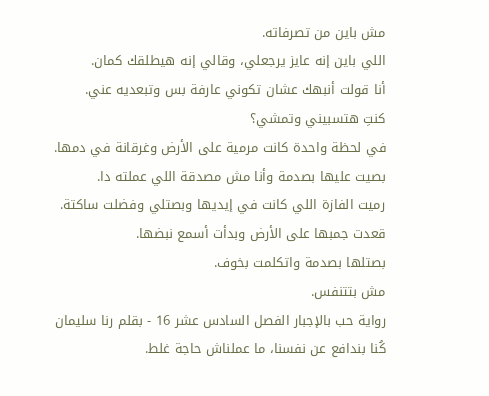مش باين من تصرفاته.
اللي باين إنه عايز يرجعلي، وقالي إنه هيطلقك كمان.
أنا قولت أنبهك عشان تكوني عارفة بس وتبعديه عني.
كنتِ هتسبيني وتمشي؟
في لحظة واحدة كانت مرمية على الأرض وغرقانة في دمها.
بصيت عليها بصدمة وأنا مش مصدقة اللي عملته دا.
رميت الفازة اللي كانت في إيديها وبصتلي وفضلت ساكتة.
قعدت جمبها على الأرض وبدأت أسمع نبضها.
بصتلها بصدمة واتكلمت بخوف.
مش بتتنفس.
رواية حب بالإجبار الفصل السادس عشر 16 - بقلم رنا سليمان
كُنا بندافع عن نفسنا، ما عملناش حاجة غلط.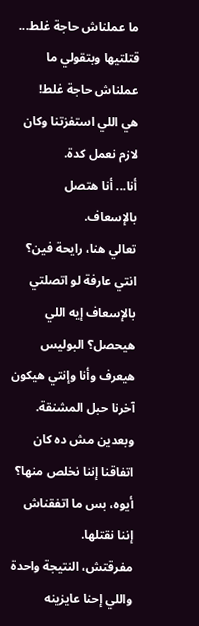ما عملناش حاجة غلط... قتلتيها وبتقولي ما عملناش حاجة غلط!
هي اللي استفزتنا وكان لازم نعمل كدة.
أنا... أنا هتصل بالإسعاف.
تعالي هنا، رايحة فين؟ انتي عارفة لو اتصلتي بالإسعاف إيه اللي هيحصل؟ البوليس هيعرف وأنا وإنتي هيكون آخرنا حبل المشنقة. وبعدين مش ده كان اتفاقنا إننا نخلص منها؟
أيوه، بس ما اتفقناش إننا نقتلها.
مفرقتش، النتيجة واحدة واللي إحنا عايزينه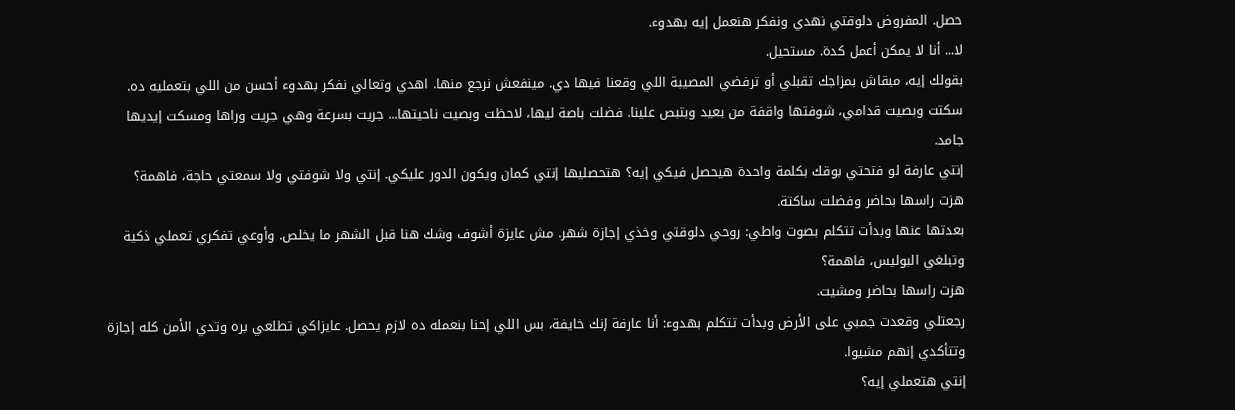حصل. المفروض دلوقتي نهدي ونفكر هنعمل إيه بهدوء.
لا... أنا لا يمكن أعمل كدة. مستحيل.
بقولك إيه، مبقاش بمزاجك تقبلي أو ترفضي المصيبة اللي وقعنا فيها دي. مينفعش نرجع منها. اهدي وتعالي نفكر بهدوء أحسن من اللي بتعمليه ده.
سكتت وبصيت قدامي، شوفتها واقفة من بعيد وبتبص علينا. فضلت باصة ليها، لاحظت وبصيت ناحيتها... جريت بسرعة وهي جريت وراها ومسكت إيديها جامد.
إنتي عارفة لو فتحتي بوقك بكلمة واحدة هيحصل فيكي إيه؟ هتحصليها إنتي كمان ويكون الدور عليكي. إنتي ولا شوفتي ولا سمعتي حاجة، فاهمة؟
هزت راسها بحاضر وفضلت ساكتة.
بعدتها عنها وبدأت تتكلم بصوت واطي: روحي دلوقتي وخذي إجازة شهر. مش عايزة أشوف وشك هنا قبل الشهر ما يخلص. وأوعي تفكري تعملي ذكية وتبلغي البوليس، فاهمة؟
هزت راسها بحاضر ومشيت.
رجعتلي وقعدت جمبي على الأرض وبدأت تتكلم بهدوء: أنا عارفة إنك خايفة، بس اللي إحنا بنعمله ده لازم يحصل. عايزاكي تطلعي بره وتدي الأمن كله إجازة وتتأكدي إنهم مشيوا.
إنتي هتعملي إيه؟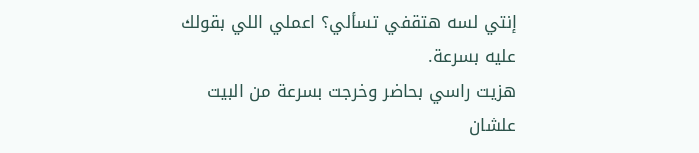إنتي لسه هتقفي تسألي؟ اعملي اللي بقولك عليه بسرعة.
هزيت راسي بحاضر وخرجت بسرعة من البيت علشان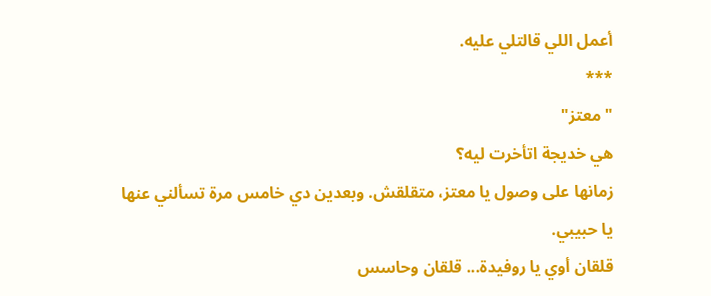أعمل اللي قالتلي عليه.
***
"معتز"
هي خديجة اتأخرت ليه؟
زمانها على وصول يا معتز، متقلقش. وبعدين دي خامس مرة تسألني عنها يا حبيبي.
قلقان أوي يا روفيدة... قلقان وحاسس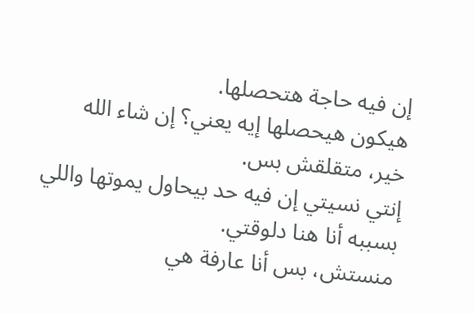إن فيه حاجة هتحصلها.
هيكون هيحصلها إيه يعني؟ إن شاء الله خير، متقلقش بس.
إنتي نسيتي إن فيه حد بيحاول يموتها واللي بسببه أنا هنا دلوقتي.
منستش، بس أنا عارفة هي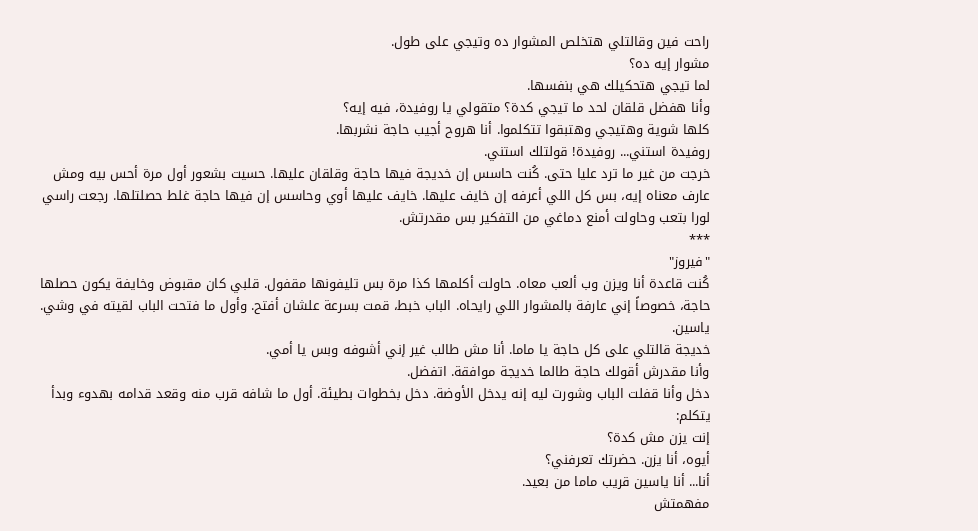راحت فين وقالتلي هتخلص المشوار ده وتيجي على طول.
مشوار إيه ده؟
لما تيجي هتحكيلك هي بنفسها.
وأنا هفضل قلقان لحد ما تيجي كدة؟ متقولي يا روفيدة، فيه إيه؟
كلها شوية وهتيجي وهتبقوا تتكلموا. أنا هروح أجيب حاجة نشربها.
روفيدة استني... روفيدة! قولتلك استني.
خرجت من غير ما ترد عليا حتى. كُنت حاسس إن خديجة فيها حاجة وقلقان عليها. حسيت بشعور أول مرة أحس بيه ومش عارف معناه إيه، بس كل اللي أعرفه إن خايف عليها. خايف عليها أوي وحاسس إن فيها حاجة غلط حصلتلها. رجعت راسي لورا بتعب وحاولت أمنع دماغي من التفكير بس مقدرتش.
***
"فيروز"
كُنت قاعدة أنا ويزن وب ألعب معاه. حاولت أكلمها كذا مرة بس تليفونها مقفول. قلبي كان مقبوض وخايفة يكون حصلها حاجة، خصوصاً إني عارفة بالمشوار اللي رايحاه. الباب خبط، قمت بسرعة علشان أفتح. وأول ما فتحت الباب لقيته في وشي.
ياسين.
خديجة قالتلي على كل حاجة يا ماما. أنا مش طالب غير إني أشوفه وبس يا أمي.
وأنا مقدرش أقولك حاجة طالما خديجة موافقة. اتفضل.
دخل وأنا قفلت الباب وشورت ليه إنه يدخل الأوضة. دخل بخطوات بطيئة. أول ما شافه قرب منه وقعد قدامه بهدوء وبدأ يتكلم:
إنت يزن مش كدة؟
أيوه، أنا يزن. حضرتك تعرفني؟
أنا... أنا ياسين قريب ماما من بعيد.
مفهمتش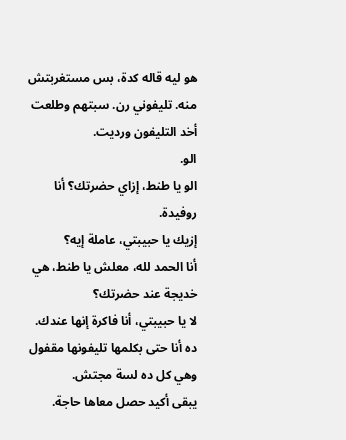هو ليه قاله كدة، بس مستغربتش منه. تليفوني رن. سبتهم وطلعت أخد التليفون ورديت.
الو.
الو يا طنط، إزاي حضرتك؟ أنا روفيدة.
إزيك يا حبيبتي، عاملة إيه؟
أنا الحمد لله، معلش يا طنط، هي خديجة عند حضرتك؟
لا يا حبيبتي، أنا فاكرة إنها عندك. ده أنا حتى بكلمها تليفونها مقفول وهي كل ده لسة مجتش.
يبقى أكيد حصل معاها حاجة.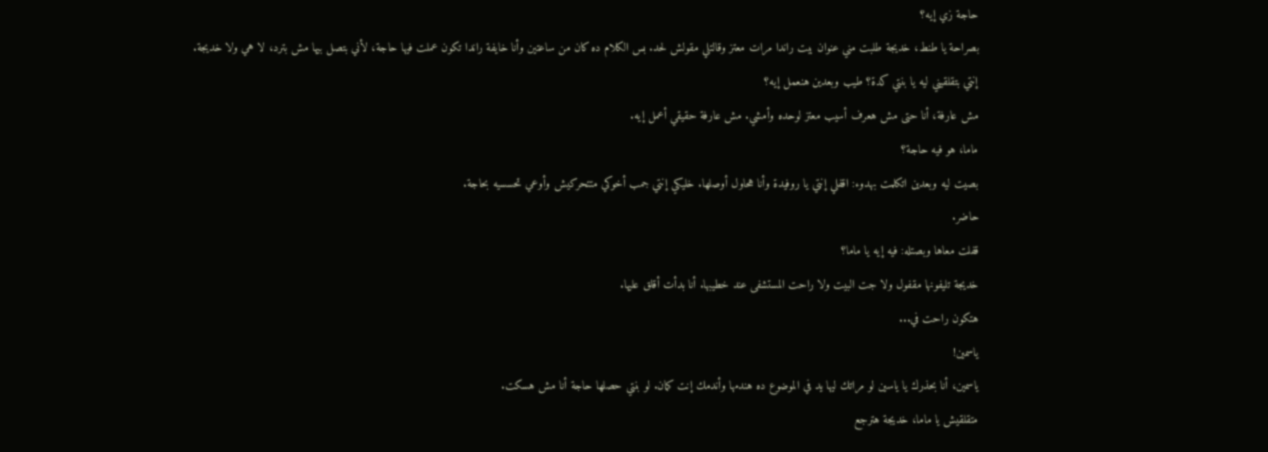حاجة زي إيه؟
بصراحة يا طنط، خديجة طلبت مني عنوان بيت راندا مرات معتز وقالتلي مقولش لحد. بس الكلام ده كان من ساعتين وأنا خايفة راندا تكون عملت فيها حاجة، لأني بتصل بيها مش بترد، لا هي ولا خديجة.
إنتي بتقلقيني ليه يا بنتي كدة؟ طيب وبعدين هنعمل إيه؟
مش عارفة، أنا حتى مش هعرف أسيب معتز لوحده وأمشي. مش عارفة حقيقي أعمل إيه.
ماما، هو فيه حاجة؟
بصيت ليه وبعدين اتكلمت بهدوء: اقفلي إنتي يا روفيدة وأنا هحاول أوصلها. خليكي إنتي جمب أخوكي متتحركيش وأوعي تحسسيه بحاجة.
حاضر.
قفلت معاها وبصتله: فيه إيه يا ماما؟
خديجة تليفونها مقفول ولا جت البيت ولا راحت المستشفى عند خطيبها. أنا بدأت أقلق عليها.
هتكون راحت في...
ياسمين!
ياسمين، أنا بحذرك يا ياسين لو مراتك ليها يد في الموضوع ده هندمها وأندمك إنت كمان. لو بنتي حصلها حاجة أنا مش هسكت.
متقلقيش يا ماما، خديجة هترجع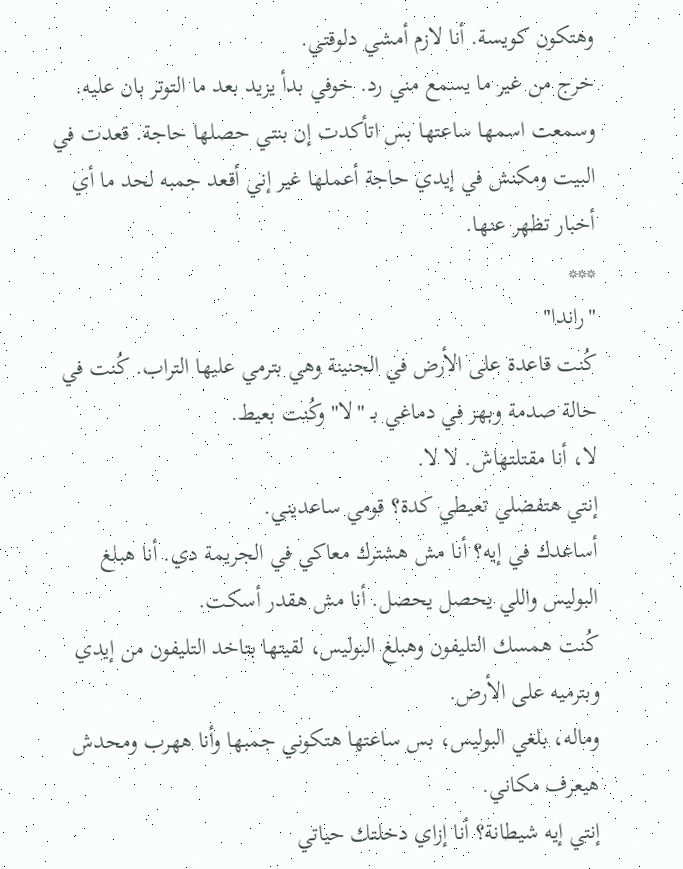وهتكون كويسة. أنا لازم أمشي دلوقتي.
خرج من غير ما يسمع مني رد. خوفي بدأ يزيد بعد ما التوتر بان عليه. وسمعت اسمها ساعتها بس اتأكدت إن بنتي حصلها حاجة. قعدت في البيت ومكنش في إيدي حاجة أعملها غير إني أقعد جمبه لحد ما أي أخبار تظهر عنها.
***
"راندا"
كُنت قاعدة على الأرض في الجنينة وهي بترمي عليها التراب. كُنت في حالة صدمة وبهز في دماغي بـ "لا" وكُنت بعيط.
لا، أنا مقتلتهاش. لا لا.
إنتي هتفضلي تعيطي كدة؟ قومي ساعديني.
أساعدك في إيه؟ أنا مش هشترك معاكي في الجريمة دي. أنا هبلغ البوليس واللي يحصل يحصل. أنا مش هقدر أسكت.
كُنت همسك التليفون وهبلغ البوليس، لقيتها بتاخد التليفون من إيدي وبترميه على الأرض.
وماله، بلغي البوليس، بس ساعتها هتكوني جمبها وأنا ههرب ومحدش هيعرف مكاني.
إنتي إيه شيطانة؟ أنا إزاي دخلتك حياتي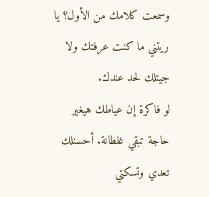وسمعت كلامك من الأول؟ يا ريتني ما كنت عرفتك ولا جيتلك لحد عندك.
لو فاكرة إن عياطك هيغير حاجة تبقي غلطانة. أحسنلك تعدي وتسكتي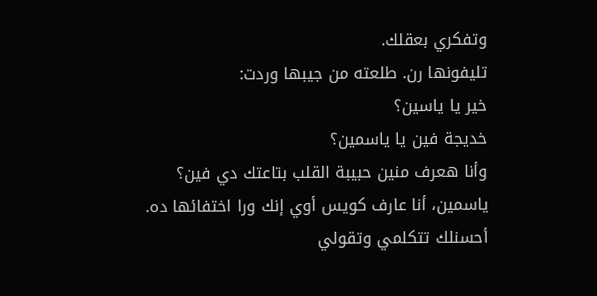وتفكري بعقلك.
تليفونها رن. طلعته من جيبها وردت:
خير يا ياسين؟
خديجة فين يا ياسمين؟
وأنا هعرف منين حبيبة القلب بتاعتك دي فين؟
ياسمين، أنا عارف كويس أوي إنك ورا اختفائها ده. أحسنلك تتكلمي وتقولي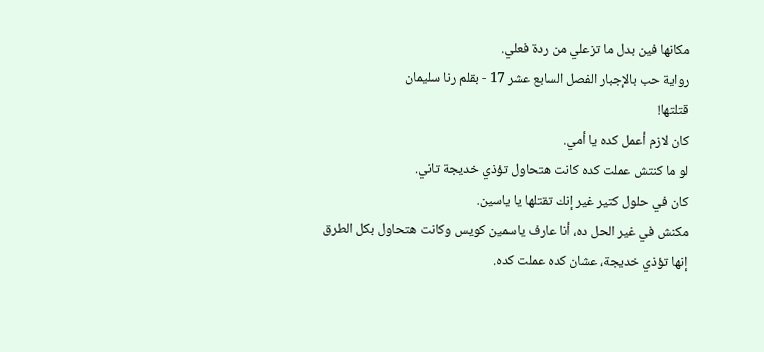مكانها فين بدل ما تزعلي من ردة فعلي.
رواية حب بالإجبار الفصل السابع عشر 17 - بقلم رنا سليمان
قتلتها!
كان لازم أعمل كده يا أمي.
لو ما كنتش عملت كده كانت هتحاول تؤذي خديجة تاني.
كان في حلول كتير غير إنك تقتلها يا ياسين.
مكنش في غير الحل ده، أنا عارف ياسمين كويس وكانت هتحاول بكل الطرق إنها تؤذي خديجة، عشان كده عملت كده.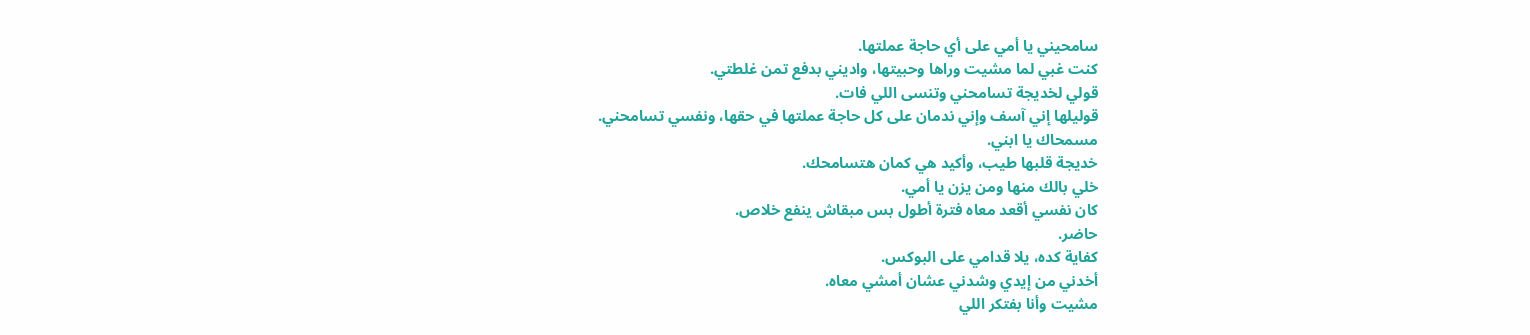سامحيني يا أمي على أي حاجة عملتها.
كنت غبي لما مشيت وراها وحبيتها، واديني بدفع تمن غلطتي.
قولي لخديجة تسامحني وتنسى اللي فات.
قوليلها إني آسف وإني ندمان على كل حاجة عملتها في حقها، ونفسي تسامحني.
مسمحاك يا ابني.
خديجة قلبها طيب، وأكيد هي كمان هتسامحك.
خلي بالك منها ومن يزن يا أمي.
كان نفسي أقعد معاه فترة أطول بس مبقاش ينفع خلاص.
حاضر.
كفاية كده، يلا قدامي على البوكس.
أخدني من إيدي وشدني عشان أمشي معاه.
مشيت وأنا بفتكر اللي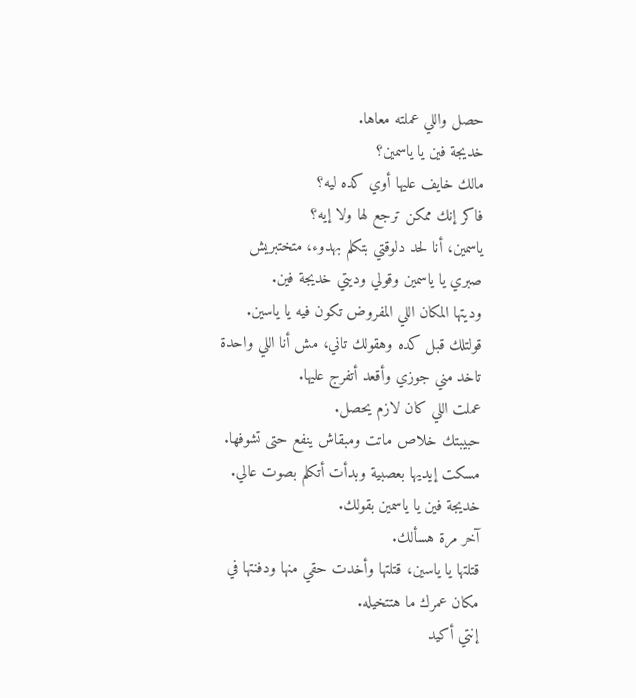حصل واللي عملته معاها.
خديجة فين يا ياسمين؟
مالك خايف عليها أوي كده ليه؟
فاكر إنك ممكن ترجع لها ولا إيه؟
ياسمين، أنا لحد دلوقتي بتكلم بهدوء، متختبريش صبري يا ياسمين وقولي وديتي خديجة فين.
وديتها المكان اللي المفروض تكون فيه يا ياسين.
قولتلك قبل كده وهقولك تاني، مش أنا اللي واحدة تاخد مني جوزي وأقعد أتفرج عليها.
عملت اللي كان لازم يحصل.
حبيبتك خلاص ماتت ومبقاش ينفع حتى تشوفها.
مسكت إيديها بعصبية وبدأت أتكلم بصوت عالي.
خديجة فين يا ياسمين بقولك.
آخر مرة هسألك.
قتلتها يا ياسين، قتلتها وأخدت حقي منها ودفنتها في مكان عمرك ما هتتخيله.
إنتي أكيد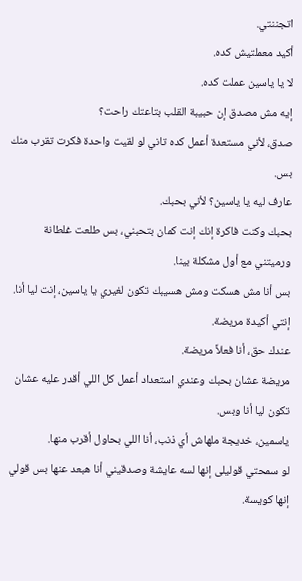اتجننتي.
أكيد معملتيش كده.
لا يا ياسين عملت كده.
إيه مش مصدق إن حبيبة القلب بتاعتك راحت؟
صدق، لأني مستعدة أعمل كده تاني لو لقيت واحدة فكرت تقرب منك بس.
عارف ليه يا ياسين؟ لأني بحبك.
بحبك وكنت فاكرة إنك إنت كمان بتحبني، بس طلعت غلطانة ورميتني مع أول مشكلة بينا.
بس أنا مش هسكت ومش هسيبك تكون لغيري يا ياسين، إنت ليا أنا.
إنتي أكيدة مريضة.
عندك حق، أنا فعلاً مريضة.
مريضة عشان بحبك وعندي استعداد أعمل كل اللي أقدر عليه عشان تكون ليا أنا وبس.
ياسمين، خديجة ملهاش أي ذنب، أنا اللي بحاول أقرب منها.
لو سمحتي قوليلى إنها لسه عايشة وصدقيني أنا هبعد عنها بس قولي إنها كويسة.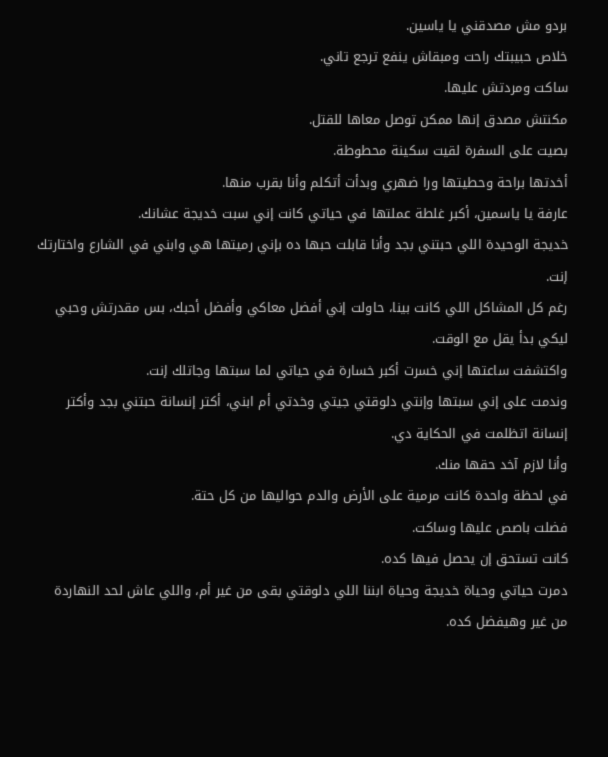بردو مش مصدقني يا ياسين.
خلاص حبيبتك راحت ومبقاش ينفع ترجع تاني.
ساكت ومردتش عليها.
مكنتش مصدق إنها ممكن توصل معاها للقتل.
بصيت على السفرة لقيت سكينة محطوطة.
أخدتها براحة وحطيتها ورا ضهري وبدأت أتكلم وأنا بقرب منها.
عارفة يا ياسمين، أكبر غلطة عملتها في حياتي كانت إني سبت خديجة عشانك.
خديجة الوحيدة اللي حبتني بجد وأنا قابلت حبها ده بإني رميتها هي وابني في الشارع واختارتك إنت.
رغم كل المشاكل اللي كانت بينا، حاولت إني أفضل معاكي وأفضل أحبك، بس مقدرتش وحبي ليكي بدأ يقل مع الوقت.
واكتشفت ساعتها إني خسرت أكبر خسارة في حياتي لما سبتها وجاتلك إنت.
وندمت على إني سبتها وإنتي دلوقتي جيتي وخدتي أم ابني، أكتر إنسانة حبتني بجد وأكتر إنسانة اتظلمت في الحكاية دي.
وأنا لازم آخد حقها منك.
في لحظة واحدة كانت مرمية على الأرض والدم حواليها من كل حتة.
فضلت باصص عليها وساكت.
كانت تستحق إن يحصل فيها كده.
دمرت حياتي وحياة خديجة وحياة ابننا اللي دلوقتي بقى من غير أم، واللي عاش لحد النهاردة من غير وهيفضل كده.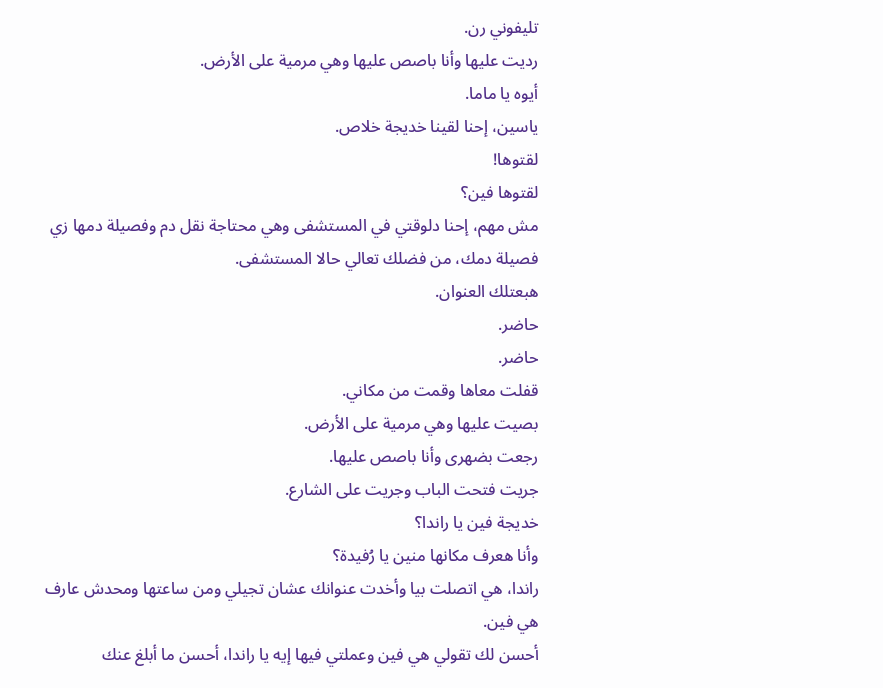تليفوني رن.
رديت عليها وأنا باصص عليها وهي مرمية على الأرض.
أيوه يا ماما.
ياسين، إحنا لقينا خديجة خلاص.
لقتوها!
لقتوها فين؟
مش مهم، إحنا دلوقتي في المستشفى وهي محتاجة نقل دم وفصيلة دمها زي فصيلة دمك، من فضلك تعالي حالا المستشفى.
هبعتلك العنوان.
حاضر.
حاضر.
قفلت معاها وقمت من مكاني.
بصيت عليها وهي مرمية على الأرض.
رجعت بضهرى وأنا باصص عليها.
جريت فتحت الباب وجريت على الشارع.
خديجة فين يا راندا؟
وأنا هعرف مكانها منين يا رُفيدة؟
راندا، هي اتصلت بيا وأخدت عنوانك عشان تجيلي ومن ساعتها ومحدش عارف هي فين.
أحسن لك تقولي هي فين وعملتي فيها إيه يا راندا، أحسن ما أبلغ عنك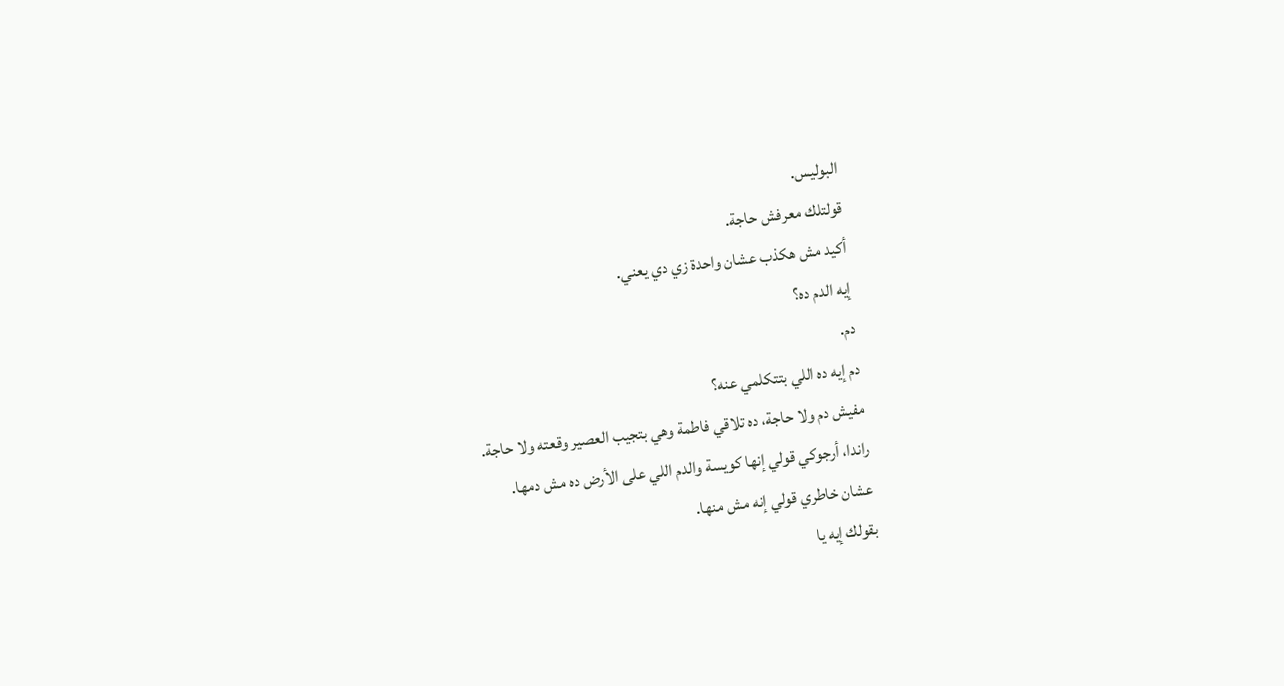البوليس.
قولتلك معرفش حاجة.
أكيد مش هكذب عشان واحدة زي دي يعني.
إيه الدم ده؟
دم.
دم إيه ده اللي بتتكلمي عنه؟
مفيش دم ولا حاجة، ده تلاقي فاطمة وهي بتجيب العصير وقعته ولا حاجة.
راندا، أرجوكي قولي إنها كويسة والدم اللي على الأرض ده مش دمها.
عشان خاطري قولي إنه مش منها.
بقولك إيه يا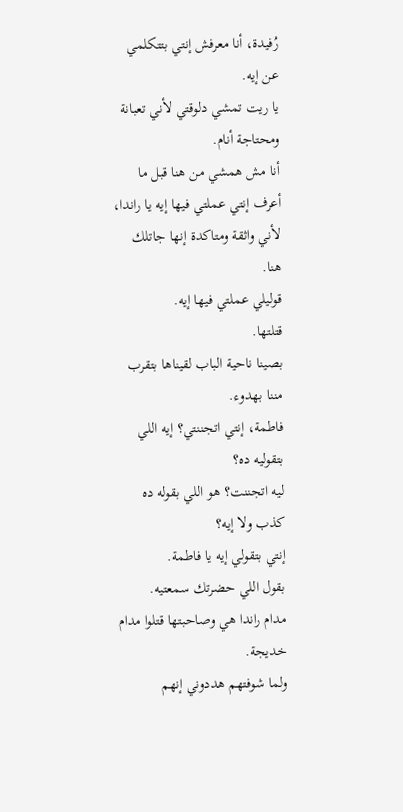رُفيدة، أنا معرفش إنتي بتتكلمي عن إيه.
يا ريت تمشي دلوقتي لأني تعبانة ومحتاجة أنام.
أنا مش همشي من هنا قبل ما أعرف إنتي عملتي فيها إيه يا راندا، لأني واثقة ومتاكدة إنها جاتلك هنا.
قوليلي عملتي فيها إيه.
قتلتها.
بصينا ناحية الباب لقيناها بتقرب مننا بهدوء.
فاطمة، إنتي اتجننتي؟ إيه اللي بتقوليه ده؟
ليه اتجننت؟ هو اللي بقوله ده كذب ولا إيه؟
إنتي بتقولي إيه يا فاطمة.
بقول اللي حضرتك سمعتيه.
مدام راندا هي وصاحبتها قتلوا مدام خديجة.
ولما شوفتهم هددوني إنهم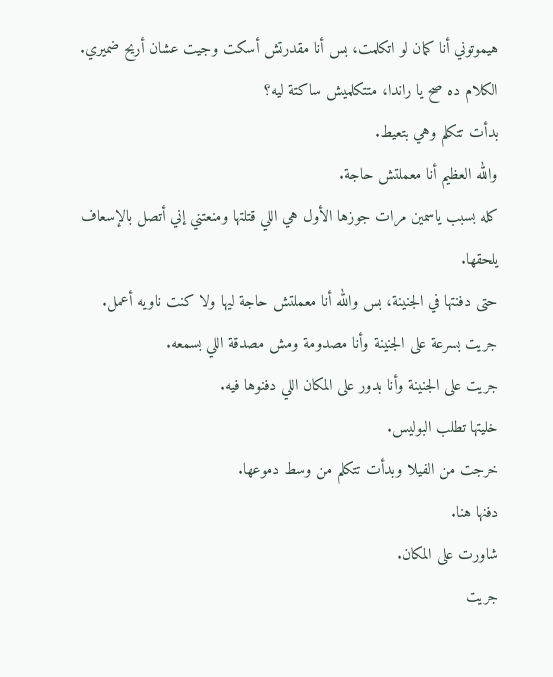هيموتوني أنا كمان لو اتكلمت، بس أنا مقدرتش أسكت وجيت عشان أريح ضميري.
الكلام ده صح يا راندا، متتكلميش ساكتة ليه؟
بدأت تتكلم وهي بتعيط.
والله العظيم أنا معملتش حاجة.
كله بسبب ياسمين مرات جوزها الأول هي اللي قتلتها ومنعتني إني أتصل بالإسعاف يلحقها.
حتى دفنتها في الجنينة، بس والله أنا معملتش حاجة ليها ولا كنت ناويه أعمل.
جريت بسرعة على الجنينة وأنا مصدومة ومش مصدقة اللي بسمعه.
جريت على الجنينة وأنا بدور على المكان اللي دفنوها فيه.
خليتها تطلب البوليس.
خرجت من الفيلا وبدأت تتكلم من وسط دموعها.
دفنها هنا.
شاورت على المكان.
جريت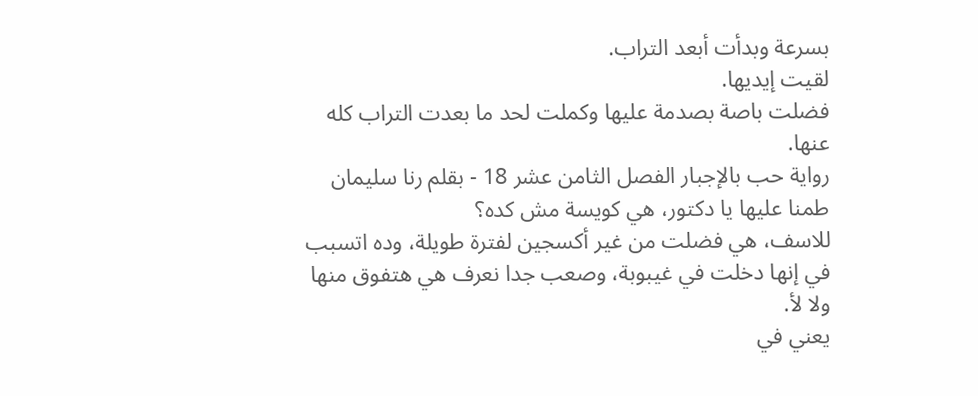بسرعة وبدأت أبعد التراب.
لقيت إيديها.
فضلت باصة بصدمة عليها وكملت لحد ما بعدت التراب كله عنها.
رواية حب بالإجبار الفصل الثامن عشر 18 - بقلم رنا سليمان
طمنا عليها يا دكتور، هي كويسة مش كده؟
للاسف، هي فضلت من غير أكسجين لفترة طويلة، وده اتسبب في إنها دخلت في غيبوبة، وصعب جدا نعرف هي هتفوق منها ولا لأ.
يعني في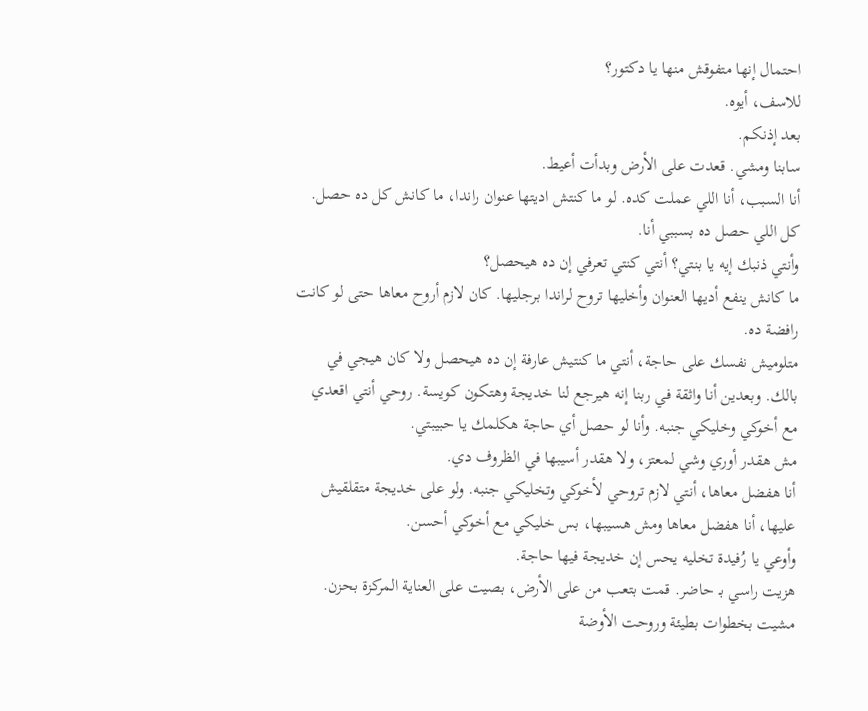احتمال إنها متفوقش منها يا دكتور؟
للاسف، أيوه.
بعد إذنكم.
سابنا ومشي. قعدت على الأرض وبدأت أعيط.
أنا السبب، أنا اللي عملت كده. لو ما كنتش اديتها عنوان راندا، ما كانش كل ده حصل. كل اللي حصل ده بسببي أنا.
وأنتي ذنبك إيه يا بنتي؟ أنتي كنتي تعرفي إن ده هيحصل؟
ما كانش ينفع أديها العنوان وأخليها تروح لراندا برجليها. كان لازم أروح معاها حتى لو كانت رافضة ده.
متلوميش نفسك على حاجة، أنتي ما كنتيش عارفة إن ده هيحصل ولا كان هيجي في بالك. وبعدين أنا واثقة في ربنا إنه هيرجع لنا خديجة وهتكون كويسة. روحي أنتي اقعدي مع أخوكي وخليكي جنبه. وأنا لو حصل أي حاجة هكلمك يا حبيبتي.
مش هقدر أوري وشي لمعتز، ولا هقدر أسيبها في الظروف دي.
أنا هفضل معاها، أنتي لازم تروحي لأخوكي وتخليكي جنبه. ولو على خديجة متقلقيش عليها، أنا هفضل معاها ومش هسيبها، بس خليكي مع أخوكي أحسن.
وأوعي يا رُفيدة تخليه يحس إن خديجة فيها حاجة.
هزيت راسي بـ حاضر. قمت بتعب من على الأرض، بصيت على العناية المركزة بحزن. مشيت بخطوات بطيئة وروحت الأوضة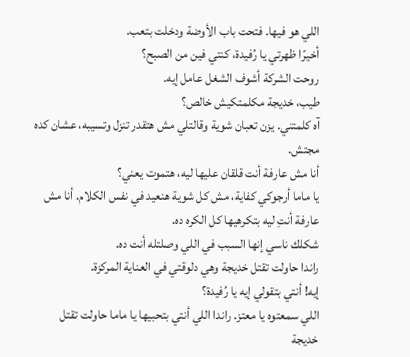اللي هو فيها. فتحت باب الأوضة ودخلت بتعب.
أخيرًا ظهرتي يا رُفيدة، كنتي فين من الصبح؟
روحت الشركة أشوف الشغل عامل إيه.
طيب، خديجة مكلمتكيش خالص؟
آه كلمتني. يزن تعبان شوية وقالتلي مش هتقدر تنزل وتسيبه، عشان كده مجتش.
أنا مش عارفة أنت قلقان عليها ليه، هتموت يعني؟
يا ماما أرجوكي كفاية، مش كل شوية هنعيد في نفس الكلام. أنا مش عارفة أنتِ ليه بتكرهيها كل الكره ده.
شكلك ناسي إنها السبب في اللي وصلتله أنت ده.
راندا حاولت تقتل خديجة وهي دلوقتي في العناية المركزة.
إيه! أنتي بتقولي إيه يا رُفيدة؟
اللي سمعتوه يا معتز. راندا اللي أنتي بتحبيها يا ماما حاولت تقتل خديجة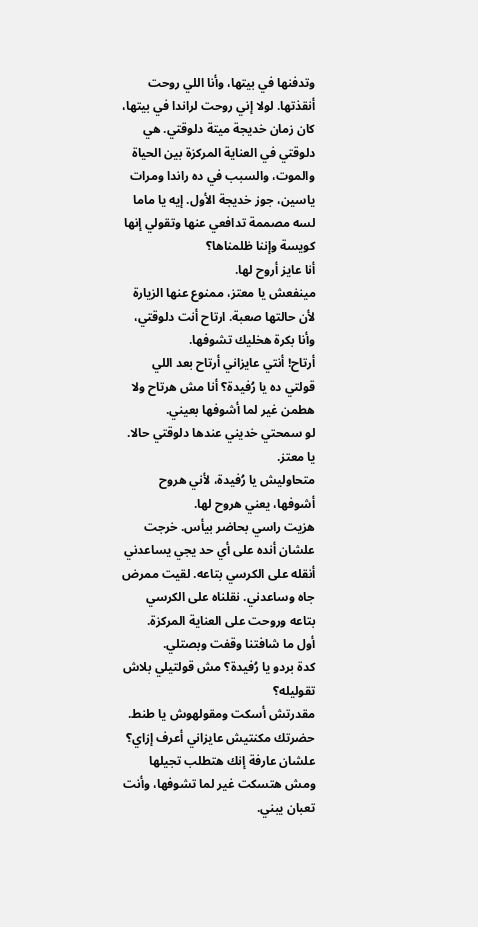وتدفنها في بيتها، وأنا اللي روحت أنقذتها. لولا إني روحت لراندا في بيتها، كان زمان خديجة ميتة دلوقتي. هي دلوقتي في العناية المركزة بين الحياة والموت، والسبب في ده راندا ومرات ياسين، جوز خديجة الأول. إيه يا ماما لسه مصممة تدافعي عنها وتقولي إنها كويسة وإننا ظلمناها؟
أنا عايز أروح لها.
مينفعش يا معتز، ممنوع عنها الزيارة لأن حالتها صعبة. ارتاح أنت دلوقتي، وأنا بكرة هخليك تشوفها.
أرتاح! أنتي عايزاني أرتاح بعد اللي قولتي ده يا رُفيدة؟ أنا مش هرتاح ولا هطمن غير لما أشوفها بعيني.
لو سمحتي خديني عندها دلوقتي حالا.
يا معتز.
متحاوليش يا رُفيدة، لأني هروح أشوفها، يعني هروح لها.
هزيت راسي بحاضر بيأس. خرجت علشان أنده على أي حد يجي يساعدني أنقله على الكرسي بتاعه. لقيت ممرض جاه وساعدني. نقلناه على الكرسي بتاعه وروحت على العناية المركزة.
أول ما شافتنا وقفت وبصتلي.
كدة بردو يا رُفيدة؟ مش قولتيلي بلاش تقوليله؟
مقدرتش أسكت ومقولهوش يا طنط.
حضرتك مكنتيش عايزاني أعرف إزاي؟
علشان عارفة إنك هتطلب تجيلها ومش هتسكت غير لما تشوفها، وأنت تعبان يبني.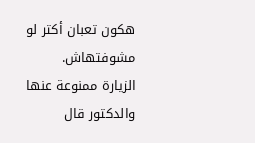هكون تعبان أكتر لو مشوفتهاش.
الزيارة ممنوعة عنها والدكتور قال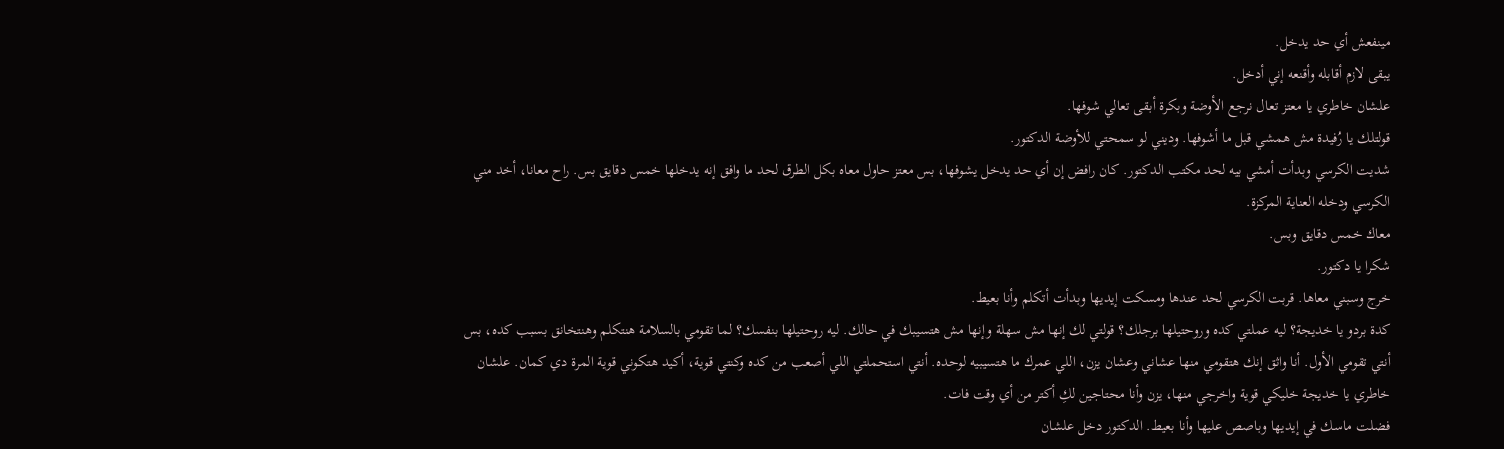مينفعش أي حد يدخل.
يبقى لازم أقابله وأقنعه إني أدخل.
علشان خاطري يا معتز تعال نرجع الأوضة وبكرة أبقى تعالي شوفها.
قولتلك يا رُفيدة مش همشي قبل ما أشوفها. وديني لو سمحتي للأوضة الدكتور.
شديت الكرسي وبدأت أمشي بيه لحد مكتب الدكتور. كان رافض إن أي حد يدخل يشوفها، بس معتز حاول معاه بكل الطرق لحد ما وافق إنه يدخلها خمس دقايق بس. راح معانا، أخد مني الكرسي ودخله العناية المركزة.
معاك خمس دقايق وبس.
شكرا يا دكتور.
خرج وسبني معاها. قربت الكرسي لحد عندها ومسكت إيديها وبدأت أتكلم وأنا بعيط.
كدة بردو يا خديجة؟ ليه عملتي كده وروحتيلها برجلك؟ قولتي لك إنها مش سهلة وإنها مش هتسيبك في حالك. ليه روحتيلها بنفسك؟ لما تقومي بالسلامة هنتكلم وهنتخانق بسبب كده، بس أنتي تقومي الأول. أنا واثق إنك هتقومي منها عشاني وعشان يزن، اللي عمرك ما هتسيبيه لوحده. أنتي استحملتي اللي أصعب من كده وكنتي قوية، أكيد هتكوني قوية المرة دي كمان. علشان خاطري يا خديجة خليكي قوية واخرجي منها، يزن وأنا محتاجين لكِ أكتر من أي وقت فات.
فضلت ماسك في إيديها وباصص عليها وأنا بعيط. الدكتور دخل علشان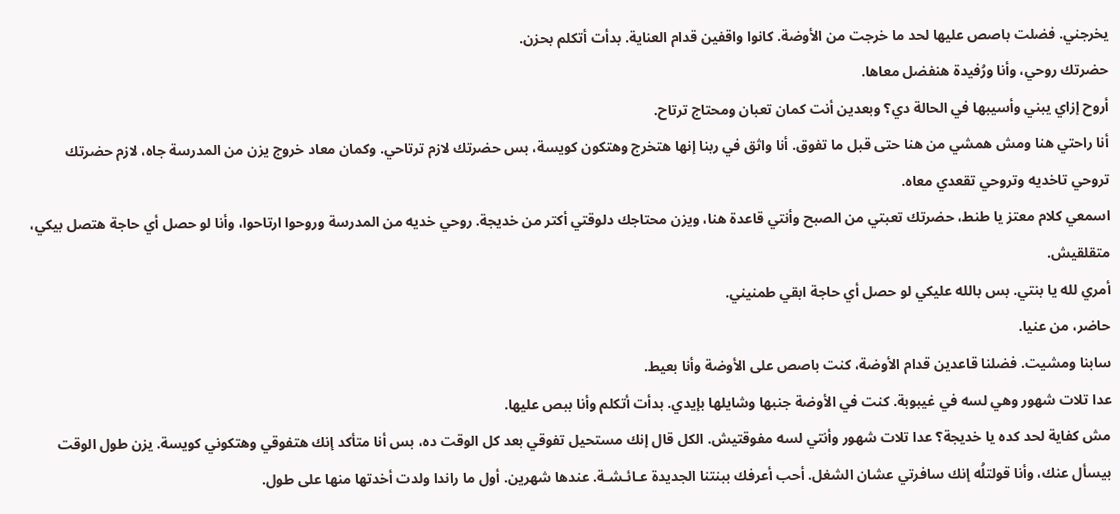يخرجني. فضلت باصص عليها لحد ما خرجت من الأوضة. كانوا واقفين قدام العناية. بدأت أتكلم بحزن.
حضرتك روحي، وأنا ورُفيدة هنفضل معاها.
أروح إزاي يبني وأسيبها في الحالة دي؟ وبعدين أنت كمان تعبان ومحتاج ترتاح.
أنا راحتي هنا ومش همشي من هنا حتى قبل ما تفوق. أنا واثق في ربنا إنها هتخرج وهتكون كويسة، بس حضرتك لازم ترتاحي. وكمان معاد خروج يزن من المدرسة جاه، لازم حضرتك تروحي تاخديه وتروحي تقعدي معاه.
اسمعي كلام معتز يا طنط، حضرتك تعبتي من الصبح وأنتي قاعدة هنا، ويزن محتاجك دلوقتي أكتر من خديجة. روحي خديه من المدرسة وروحوا ارتاحوا، وأنا لو حصل أي حاجة هتصل بيكي، متقلقيش.
أمري لله يا بنتي. بس بالله عليكي لو حصل أي حاجة ابقي طمنيني.
حاضر، من عنيا.
سابنا ومشيت. فضلنا قاعدين قدام الأوضة، كنت باصص على الأوضة وأنا بعيط.
عدا تلات شهور وهي لسه في غيبوبة. كنت في الأوضة جنبها وشايلها بإيدي. بدأت أتكلم وأنا ببص عليها.
مش كفاية لحد كده يا خديجة؟ عدا تلات شهور وأنتي لسه مفوقتيش. الكل قال إنك مستحيل تفوقي بعد كل الوقت ده، بس أنا متأكد إنك هتفوقي وهتكوني كويسة. يزن طول الوقت بيسأل عنك، وأنا قولتلُه إنك سافرتي عشان الشغل. أحب أعرفك ببنتنا الجديدة عـائـشـة. عندها شهرين. أول ما راندا ولدت أخدتها منها على طول.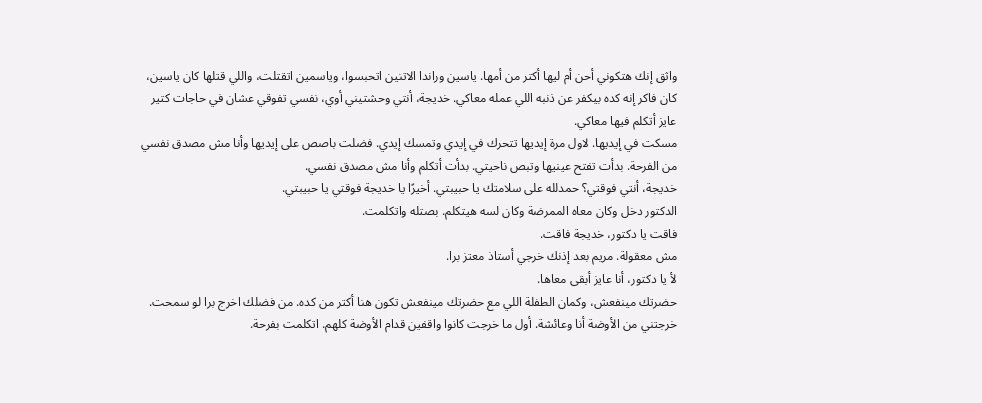واثق إنك هتكوني أحن أم ليها أكتر من أمها. ياسين وراندا الاتنين اتحبسوا، وياسمين اتقتلت، واللي قتلها كان ياسين، كان فاكر إنه كده بيكفر عن ذنبه اللي عمله معاكي. خديجة، أنتي وحشتيني أوي، نفسي تفوقي عشان في حاجات كتير عايز أتكلم فيها معاكي.
مسكت في إيديها. لاول مرة إيديها تتحرك في إيدي وتمسك إيدي. فضلت باصص على إيديها وأنا مش مصدق نفسي من الفرحة. بدأت تفتح عينيها وتبص ناحيتي. بدأت أتكلم وأنا مش مصدق نفسي.
خديجة، أنتي فوقتي؟ حمدلله على سلامتك يا حبيبتي. أخيرًا يا خديجة فوقتي يا حبيبتي.
الدكتور دخل وكان معاه الممرضة وكان لسه هيتكلم. بصتله واتكلمت.
فاقت يا دكتور، خديجة فاقت.
مش معقولة. مريم بعد إذنك خرجي أستاذ معتز برا.
لأ يا دكتور، أنا عايز أبقى معاها.
حضرتك مينفعش، وكمان الطفلة اللي مع حضرتك مينفعش تكون هنا أكتر من كده. من فضلك اخرج برا لو سمحت.
خرجتني من الأوضة أنا وعائشة. أول ما خرجت كانوا واقفين قدام الأوضة كلهم. اتكلمت بفرحة.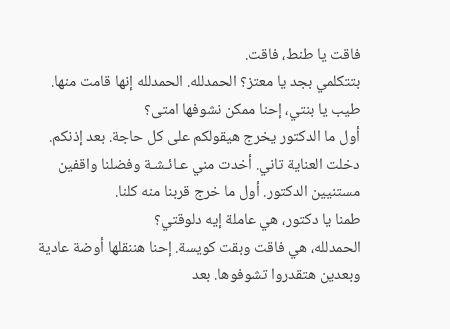فاقت يا طنط، فاقت.
بتتكلمي بجد يا معتز؟ الحمدلله. الحمدلله إنها قامت منها.
طيب يا بنتي، إحنا ممكن نشوفها امتى؟
أول ما الدكتور يخرج هيقولكم على كل حاجة. بعد إذنكم.
دخلت العناية تاني. أخدت مني عـائـشـة وفضلنا واقفين مستنيين الدكتور. أول ما خرج قربنا منه كلنا.
طمنا يا دكتور، هي عاملة إيه دلوقتي؟
الحمدلله، هي فاقت وبقت كويسة. إحنا هننقلها أوضة عادية وبعدين هتقدروا تشوفوها. بعد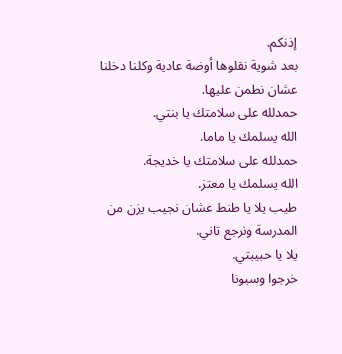إذنكم.
بعد شوية نقلوها أوضة عادية وكلنا دخلنا عشان نطمن عليها.
حمدلله على سلامتك يا بنتي.
الله يسلمك يا ماما.
حمدلله على سلامتك يا خديجة.
الله يسلمك يا معتز.
طيب يلا يا طنط عشان نجيب يزن من المدرسة ونرجع تاني.
يلا يا حبيبتي.
خرجوا وسبونا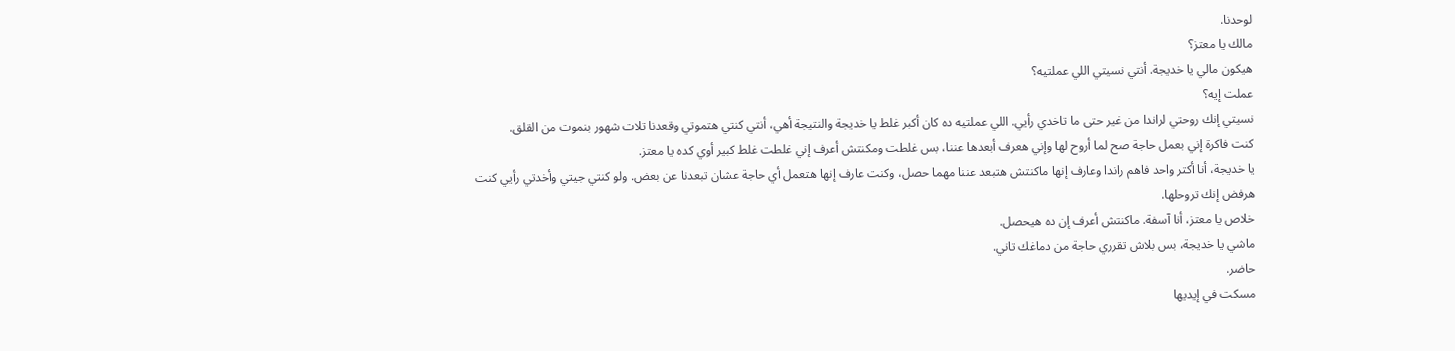لوحدنا.
مالك يا معتز؟
هيكون مالي يا خديجة. أنتي نسيتي اللي عملتيه؟
عملت إيه؟
نسيتي إنك روحتي لراندا من غير حتى ما تاخدي رأيي. اللي عملتيه ده كان أكبر غلط يا خديجة والنتيجة أهي، أنتي كنتي هتموتي وقعدنا تلات شهور بنموت من القلق.
كنت فاكرة إني بعمل حاجة صح لما أروح لها وإني هعرف أبعدها عننا، بس غلطت ومكنتش أعرف إني غلطت غلط كبير أوي كده يا معتز.
يا خديجة، أنا أكتر واحد فاهم راندا وعارف إنها ماكنتش هتبعد عننا مهما حصل، وكنت عارف إنها هتعمل أي حاجة عشان تبعدنا عن بعض. ولو كنتي جيتي وأخدتي رأيي كنت هرفض إنك تروحلها.
خلاص يا معتز، أنا آسفة. ماكنتش أعرف إن ده هيحصل.
ماشي يا خديجة، بس بلاش تقرري حاجة من دماغك تاني.
حاضر.
مسكت في إيديها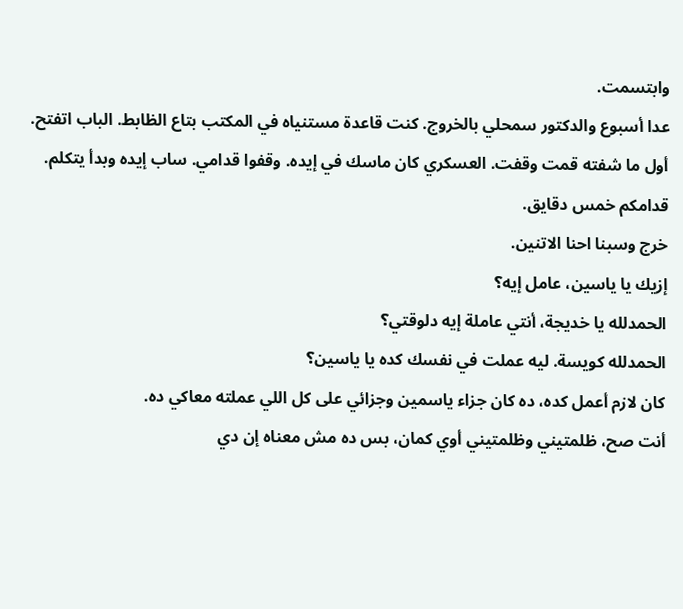وابتسمت.
عدا أسبوع والدكتور سمحلي بالخروج. كنت قاعدة مستنياه في المكتب بتاع الظابط. الباب اتفتح. أول ما شفته قمت وقفت. العسكري كان ماسك في إيده. وقفوا قدامي. ساب إيده وبدأ يتكلم.
قدامكم خمس دقايق.
خرج وسبنا احنا الاتنين.
إزيك يا ياسين، عامل إيه؟
الحمدلله يا خديجة، أنتي عاملة إيه دلوقتي؟
الحمدلله كويسة. ليه عملت في نفسك كده يا ياسين؟
كان لازم أعمل كده، ده كان جزاء ياسمين وجزائي على كل اللي عملته معاكي ده.
أنت صح، ظلمتيني وظلمتيني أوي كمان، بس ده مش معناه إن دي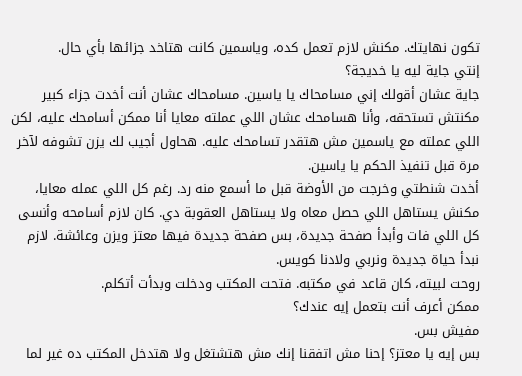تكون نهايتك. مكنش لازم تعمل كده، وياسمين كانت هتاخد جزائها بأي حال.
إنتي جاية ليه يا خديجة؟
جاية عشان أقولك إني مسامحاك يا ياسين. مسامحاك عشان أنت أخدت جزاء كبير مكنتش تستحقه، وأنا هسامحك عشان اللي عملته معايا أنا ممكن أسامحك عليه، لكن اللي عملته مع ياسمين مش هتقدر تسامحك عليه. هحاول أجيب لك يزن تشوفه لآخر مرة قبل تنفيذ الحكم يا ياسين.
أخدت شنطتي وخرجت من الأوضة قبل ما أسمع منه رد. رغم كل اللي عمله معايا، مكنش يستاهل اللي حصل معاه ولا يستاهل العقوبة دي. كان لازم أسامحه وأنسى كل اللي فات وأبدأ صفحة جديدة، بس صفحة جديدة فيها معتز ويزن وعائشة. لازم نبدأ حياة جديدة ونربي ولادنا كويس.
روحت لبيته، كان قاعد في مكتبه. فتحت المكتب ودخلت وبدأت أتكلم.
ممكن أعرف أنت بتعمل إيه عندك؟
مفيش بس.
بس إيه يا معتز؟ إحنا مش اتفقنا إنك مش هتشتغل ولا هتدخل المكتب ده غير لما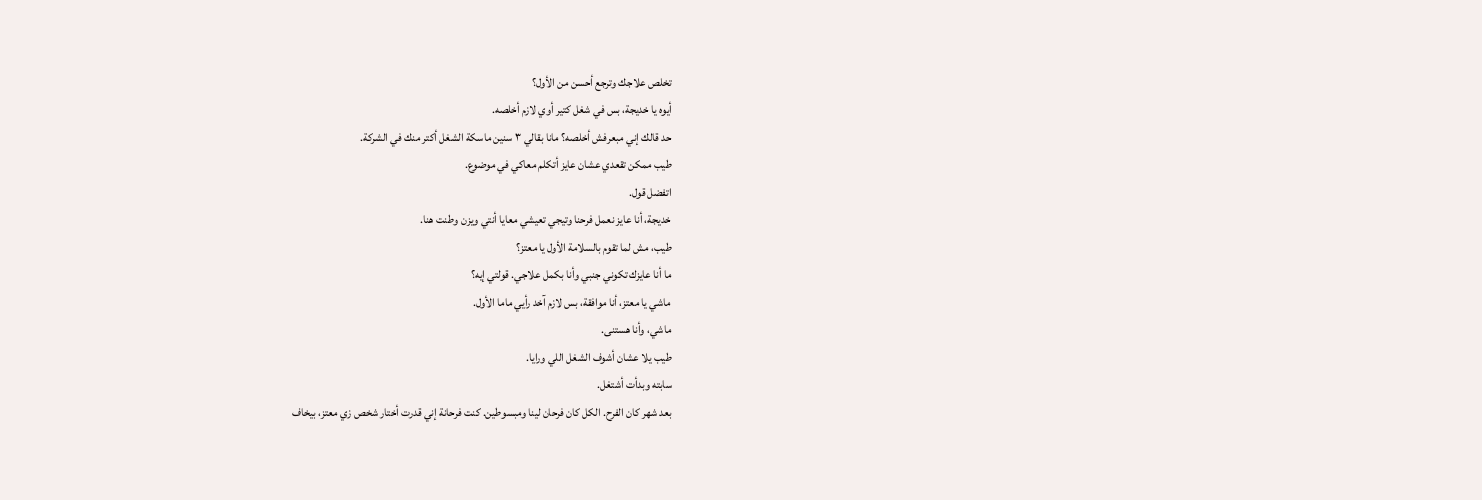تخلص علاجك وترجع أحسن من الأول؟
أيوه يا خديجة، بس في شغل كتير أوي لازم أخلصه.
حد قالك إني مبعرفش أخلصه؟ مانا بقالي ٣ سنين ماسكة الشغل أكتر منك في الشركة.
طيب ممكن تقعدي عشان عايز أتكلم معاكي في موضوع.
اتفضل قول.
خديجة، أنا عايز نعمل فرحنا وتيجي تعيشي معايا أنتي ويزن وطنت هنا.
طيب، مش لما تقوم بالسلامة الأول يا معتز؟
ما أنا عايزك تكوني جنبي وأنا بكمل علاجي. قولتي إيه؟
ماشي يا معتز، أنا موافقة، بس لازم آخد رأيي ماما الأول.
ماشي، وأنا هستنى.
طيب يلا عشان أشوف الشغل اللي ورايا.
سابته وبدأت أشتغل.
بعد شهر كان الفرح. الكل كان فرحان لينا ومبسوطين. كنت فرحانة إني قدرت أختار شخص زي معتز، بيخاف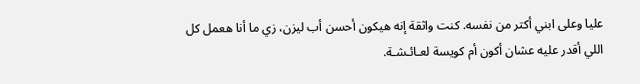عليا وعلى ابني أكتر من نفسه. كنت واثقة إنه هيكون أحسن أب ليزن، زي ما أنا هعمل كل اللي أقدر عليه عشان أكون أم كويسة لعـائـشـة.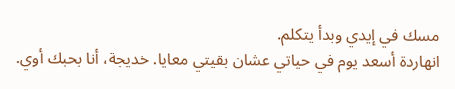مسك في إيدي وبدأ يتكلم.
انهاردة أسعد يوم في حياتي عشان بقيتي معايا. خديجة، أنا بحبك أوي.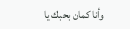وأنا كمان بحبك يا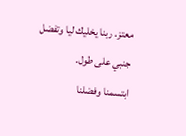معتز. ربنا يخليك ليا وتفضل جنبي على طول.
ابتسمنا وفضلنا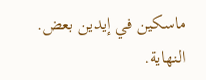ماسكين في إيدين بعض.
النهاية.